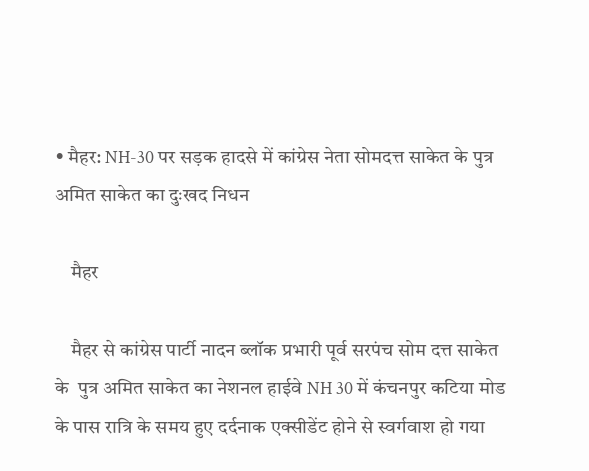• मैहर: NH-30 पर सड़क हादसे में कांग्रेस नेता सोमदत्त साकेत के पुत्र अमित साकेत का दुःखद निधन

    मैहर

    मैहर से कांग्रेस पार्टी नादन ब्लॉक प्रभारी पूर्व सरपंच सोम दत्त साकेत के  पुत्र अमित साकेत का नेशनल हाईवे NH 30 में कंचनपुर कटिया मोड के पास रात्रि के समय हुए दर्दनाक एक्सीडेंट होने से स्वर्गवाश हो गया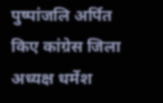पुष्पांजलि अर्पित किए कांग्रेस जिला अध्यक्ष धर्मेश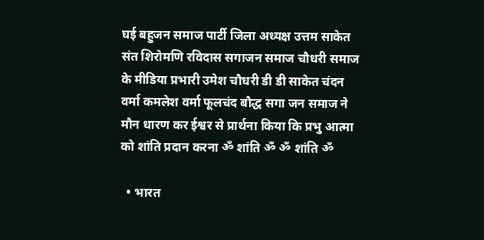घई बहुजन समाज पार्टी जिला अध्यक्ष उत्तम साकेत संत शिरोमणि रविदास सगाजन समाज चौधरी समाज के मीडिया प्रभारी उमेश चौधरी डी डी साकेत चंदन वर्मा कमलेश वर्मा फूलचंद बौद्ध सगा जन समाज ने मौन धारण कर ईश्वर से प्रार्थना किया कि प्रभु आत्मा को शांति प्रदान करना ॐ शांति ॐ ॐ शांति ॐ

  • भारत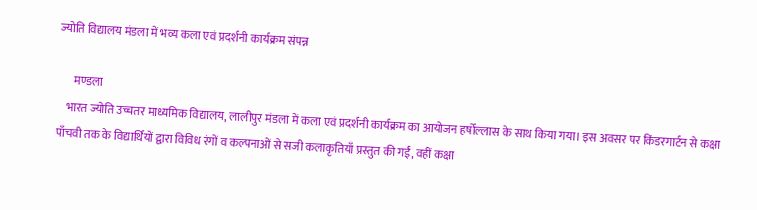ज्योति विद्यालय मंडला में भव्य कला एवं प्रदर्शनी कार्यक्रम संपन्न

       मण्डला
    भारत ज्योति उच्चतर माध्यमिक विद्यालय, लालीपुर मंडला में कला एवं प्रदर्शनी कार्यक्रम का आयोजन हर्षोल्लास के साथ किया गया। इस अवसर पर किंडरगार्टन से कक्षा पाँचवी तक के विद्यार्थियों द्वारा विविध रंगों व कल्पनाओं से सजी कलाकृतियाँ प्रस्तुत की गईं, वहीं कक्षा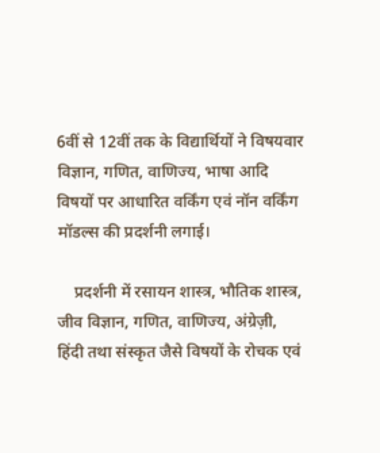6वीं से 12वीं तक के विद्यार्थियों ने विषयवार विज्ञान, गणित, वाणिज्य, भाषा आदि विषयों पर आधारित वर्किंग एवं नॉन वर्किंग मॉडल्स की प्रदर्शनी लगाई।

    प्रदर्शनी में रसायन शास्त्र, भौतिक शास्त्र, जीव विज्ञान, गणित, वाणिज्य, अंग्रेज़ी, हिंदी तथा संस्कृत जैसे विषयों के रोचक एवं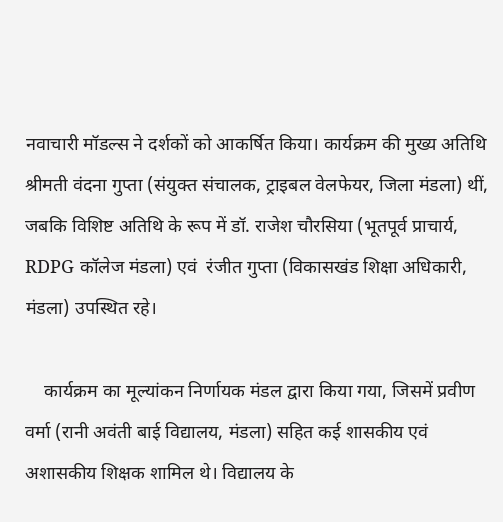नवाचारी मॉडल्स ने दर्शकों को आकर्षित किया। कार्यक्रम की मुख्य अतिथि श्रीमती वंदना गुप्ता (संयुक्त संचालक, ट्राइबल वेलफेयर, जिला मंडला) थीं, जबकि विशिष्ट अतिथि के रूप में डॉ. राजेश चौरसिया (भूतपूर्व प्राचार्य, RDPG कॉलेज मंडला) एवं  रंजीत गुप्ता (विकासखंड शिक्षा अधिकारी, मंडला) उपस्थित रहे।

    कार्यक्रम का मूल्यांकन निर्णायक मंडल द्वारा किया गया, जिसमें प्रवीण वर्मा (रानी अवंती बाई विद्यालय, मंडला) सहित कई शासकीय एवं अशासकीय शिक्षक शामिल थे। विद्यालय के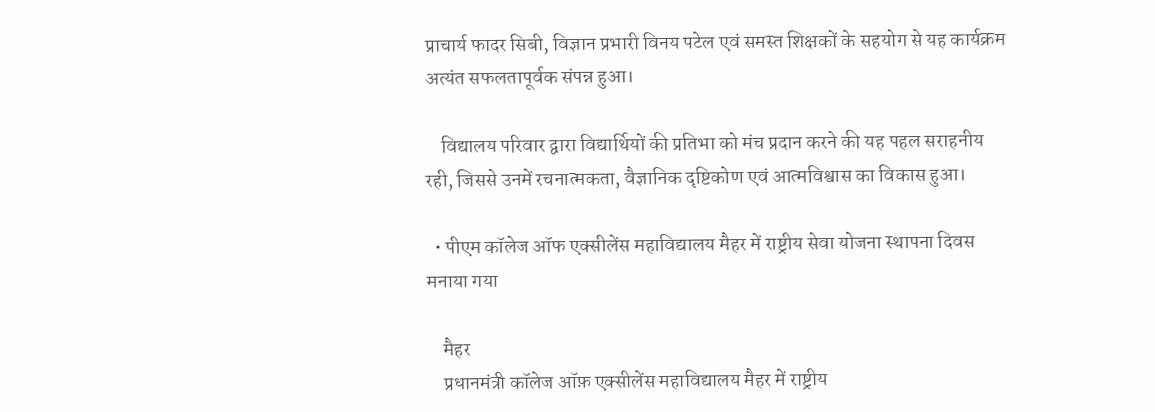प्राचार्य फादर सिबी, विज्ञान प्रभारी विनय पटेल एवं समस्त शिक्षकों के सहयोग से यह कार्यक्रम अत्यंत सफलतापूर्वक संपन्न हुआ।

    विद्यालय परिवार द्वारा विद्यार्थियों की प्रतिभा को मंच प्रदान करने की यह पहल सराहनीय रही, जिससे उनमें रचनात्मकता, वैज्ञानिक दृष्टिकोण एवं आत्मविश्वास का विकास हुआ।

  • पीएम कॉलेज ऑफ एक्सीलेंस महाविद्यालय मैहर में राष्ट्रीय सेवा योजना स्थापना दिवस मनाया गया

    मैहर
    प्रधानमंत्री कॉलेज ऑफ़ एक्सीलेंस महाविद्यालय मैहर में राष्ट्रीय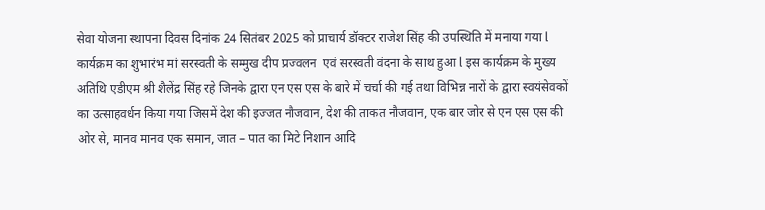सेवा योजना स्थापना दिवस दिनांक 24 सितंबर 2025 को प्राचार्य डॉक्टर राजेश सिंह की उपस्थिति में मनाया गया l कार्यक्रम का शुभारंभ मां सरस्वती के सम्मुख दीप प्रज्वलन  एवं सरस्वती वंदना के साथ हुआ l इस कार्यक्रम के मुख्य अतिथि एडीएम श्री शैलेंद्र सिंह रहे जिनके द्वारा एन एस एस के बारे में चर्चा की गई तथा विभिन्न नारों के द्वारा स्वयंसेवकों का उत्साहवर्धन किया गया जिसमें देश की इज्जत नौजवान, देश की ताकत नौजवान, एक बार जोर से एन एस एस की ओर से, मानव मानव एक समान, जात – पात का मिटे निशान आदि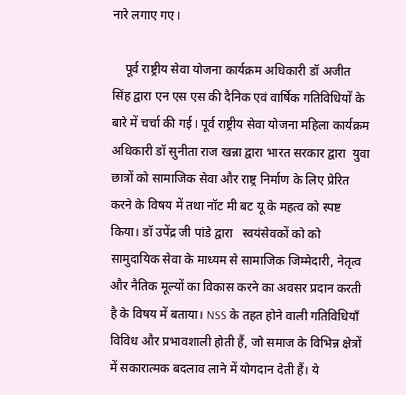नारे लगाए गए I

    पूर्व राष्ट्रीय सेवा योजना कार्यक्रम अधिकारी डॉ अजीत सिंह द्वारा एन एस एस की दैनिक एवं वार्षिक गतिविधियों के बारे में चर्चा की गई I पूर्व राष्ट्रीय सेवा योजना महिला कार्यक्रम अधिकारी डॉ सुनीता राज खन्ना द्वारा भारत सरकार द्वारा  युवा छात्रों को सामाजिक सेवा और राष्ट्र निर्माण के लिए प्रेरित करने के विषय में तथा नॉट मी बट यू के महत्व को स्पष्ट किया। डॉ उपेंद्र जी पांडे द्वारा   स्वयंसेवकों को को सामुदायिक सेवा के माध्यम से सामाजिक जिम्मेदारी, नेतृत्व और नैतिक मूल्यों का विकास करने का अवसर प्रदान करती है के विषय में बताया। NSS के तहत होने वाली गतिविधियाँ विविध और प्रभावशाली होती हैं, जो समाज के विभिन्न क्षेत्रों में सकारात्मक बदलाव लाने में योगदान देती हैं। ये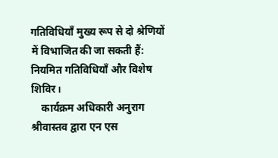गतिविधियाँ मुख्य रूप से दो श्रेणियों में विभाजित की जा सकती हैं: नियमित गतिविधियाँ और विशेष शिविर।
    कार्यक्रम अधिकारी अनुराग श्रीवास्तव द्वारा एन एस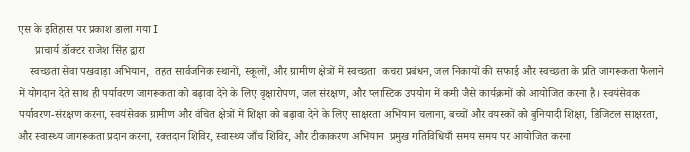एस के इतिहास पर प्रकाश डाला गया I
      प्राचार्य डॉक्टर राजेश सिंह द्वारा
    स्वच्छता सेवा पखवाड़ा अभियान,  तहत सार्वजनिक स्थानों, स्कूलों, और ग्रामीण क्षेत्रों में स्वच्छता  कचरा प्रबंधन, जल निकायों की सफाई और स्वच्छता के प्रति जागरूकता फैलाने में योगदान देते साथ ही पर्यावरण जागरूकता को बढ़ावा देने के लिए वृक्षारोपण, जल संरक्षण, और प्लास्टिक उपयोग में कमी जैसे कार्यक्रमों को आयोजित करना है। स्वयंसेवक पर्यावरण-संरक्षण करना, स्वयंसेवक ग्रामीण और वंचित क्षेत्रों में शिक्षा को बढ़ावा देने के लिए साक्षरता अभियान चलाना, बच्चों और वयस्कों को बुनियादी शिक्षा, डिजिटल साक्षरता, और स्वास्थ्य जागरूकता प्रदान करना, रक्तदान शिविर, स्वास्थ्य जाँच शिविर, और टीकाकरण अभियान  प्रमुख गतिविधियाँ समय समय पर आयोजित करना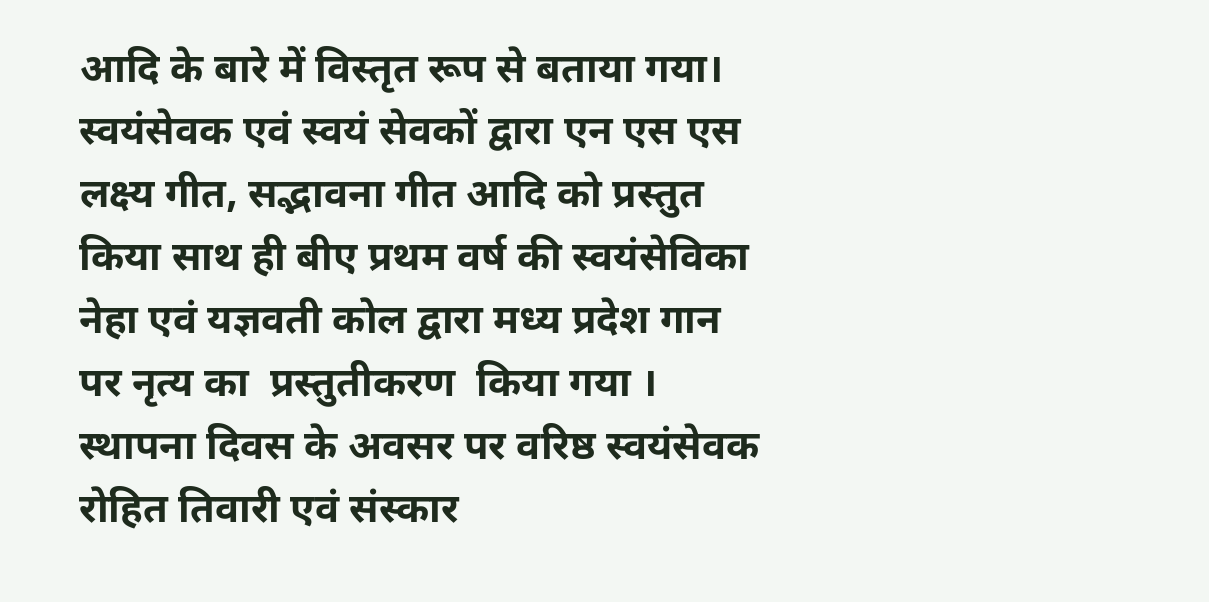आदि के बारे में विस्तृत रूप से बताया गया। स्वयंसेवक एवं स्वयं सेवकों द्वारा एन एस एस लक्ष्य गीत, सद्भावना गीत आदि को प्रस्तुत किया साथ ही बीए प्रथम वर्ष की स्वयंसेविका नेहा एवं यज्ञवती कोल द्वारा मध्य प्रदेश गान पर नृत्य का  प्रस्तुतीकरण  किया गया । स्थापना दिवस के अवसर पर वरिष्ठ स्वयंसेवक रोहित तिवारी एवं संस्कार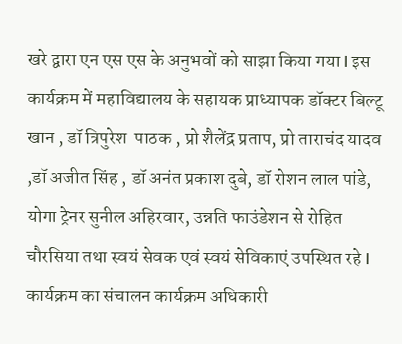खरे द्वारा एन एस एस के अनुभवों को साझा किया गया I इस कार्यक्रम में महाविद्यालय के सहायक प्राध्यापक डॉक्टर बिल्टू खान , डॉ त्रिपुरेश  पाठक , प्रो शैलेंद्र प्रताप, प्रो ताराचंद यादव ,डॉ अजीत सिंह , डॉ अनंत प्रकाश दुबे, डॉ रोशन लाल पांडे, योगा ट्रेनर सुनील अहिरवार, उन्नति फाउंडेशन से रोहित चौरसिया तथा स्वयं सेवक एवं स्वयं सेविकाएं उपस्थित रहे I कार्यक्रम का संचालन कार्यक्रम अधिकारी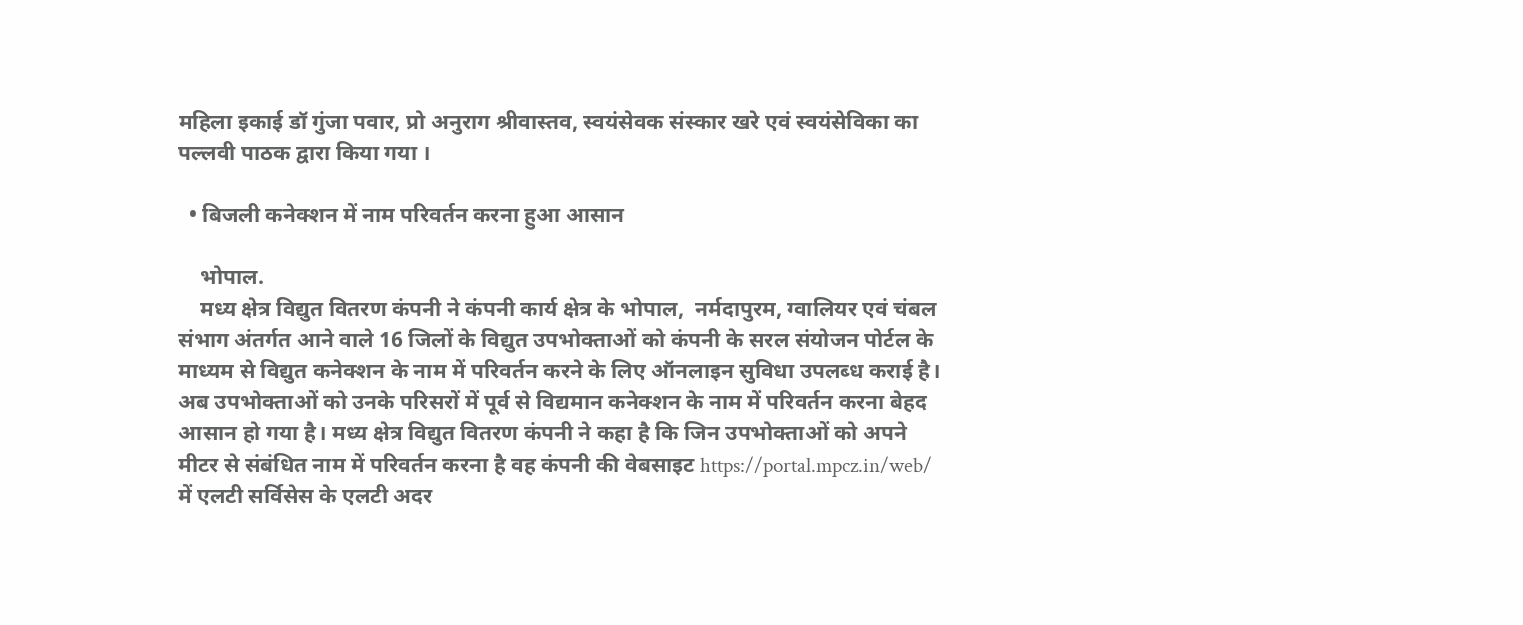महिला इकाई डॉ गुंजा पवार, प्रो अनुराग श्रीवास्तव, स्वयंसेवक संस्कार खरे एवं स्वयंसेविका का पल्लवी पाठक द्वारा किया गया ।

  • बिजली कनेक्‍शन में नाम परिवर्तन करना हुआ आसान

    भोपाल.
    मध्य क्षेत्र विद्युत वितरण कंपनी ने कंपनी कार्य क्षेत्र के भोपाल,  नर्मदापुरम, ग्‍वालियर एवं चंबल संभाग अंतर्गत आने वाले 16 जिलों के विद्युत उपभोक्ताओं को कंपनी के सरल संयोजन पोर्टल के माध्‍यम से विद्युत कनेक्‍शन के नाम में परिवर्तन करने के लिए ऑनलाइन सुविधा उपलब्‍ध कराई है। अब उपभोक्‍ताओं को उनके परिसरों में पूर्व से विद्यमान कनेक्‍शन के नाम में परिवर्तन करना बेहद आसान हो गया है। मध्य क्षेत्र विद्युत वितरण कंपनी ने कहा है कि जिन उपभोक्ताओं को अपने मीटर से संबंधित नाम में परिवर्तन करना है वह कंपनी की वेबसाइट https://portal.mpcz.in/web/ में एलटी सर्विसेस के एलटी अदर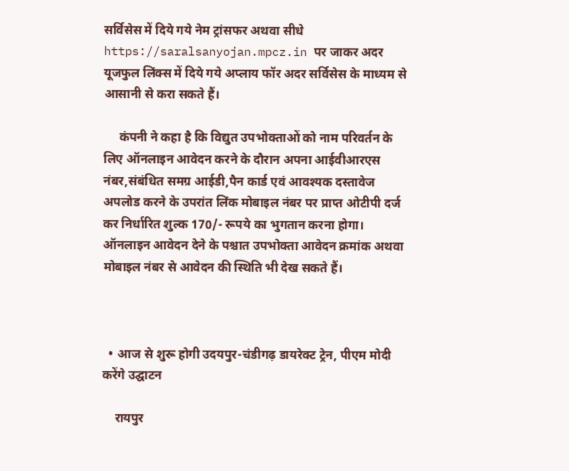सर्विसेस में दिये गये नेम ट्रांसफर अथवा सीधे  https://saralsanyojan.mpcz.in पर जाकर अदर यूजफुल लिंक्‍स में दिये गये अप्‍लाय फॉर अदर सर्विसेस के माध्‍यम से आसानी से करा सकते हैं।

     कंपनी ने कहा है कि विद्युत उपभोक्ताओं को नाम परिवर्तन के लिए ऑनलाइन आवेदन करने के दौरान अपना आईवीआरएस नंबर,संबंधित समग्र आईडी,पैन कार्ड एवं आवश्‍यक दस्‍तावेज अपलोड करने के उपरांत लिंक मोबाइल नंबर पर प्राप्‍त ओटीपी दर्ज कर निर्धारित शुल्‍क 170/- रूपये का भुगतान करना होगा। ऑनलाइन आवेदन देने के पश्चात उपभोक्ता आवेदन क्रमांक अथवा मोबाइल नंबर से आवेदन की स्थिति भी देख सकते हैं।



  • आज से शुरू होगी उदयपुर-चंडीगढ़ डायरेक्ट ट्रेन, पीएम मोदी करेंगे उद्घाटन

    रायपुर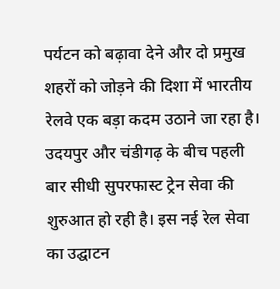पर्यटन को बढ़ावा देने और दो प्रमुख शहरों को जोड़ने की दिशा में भारतीय रेलवे एक बड़ा कदम उठाने जा रहा है। उदयपुर और चंडीगढ़ के बीच पहली बार सीधी सुपरफास्ट ट्रेन सेवा की शुरुआत हो रही है। इस नई रेल सेवा का उद्घाटन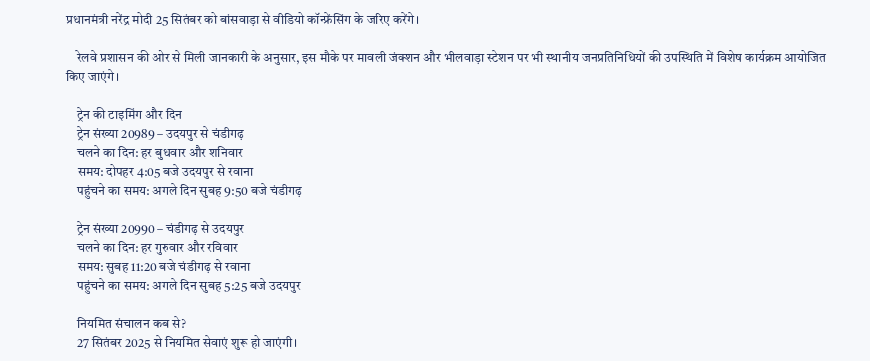प्रधानमंत्री नरेंद्र मोदी 25 सितंबर को बांसवाड़ा से वीडियो कॉन्फ्रेंसिंग के जरिए करेंगे।

    रेलवे प्रशासन की ओर से मिली जानकारी के अनुसार, इस मौके पर मावली जंक्शन और भीलवाड़ा स्टेशन पर भी स्थानीय जनप्रतिनिधियों की उपस्थिति में विशेष कार्यक्रम आयोजित किए जाएंगे।

    ट्रेन की टाइमिंग और दिन
    ट्रेन संख्या 20989 – उदयपुर से चंडीगढ़
    चलने का दिन: हर बुधवार और शनिवार
    समय: दोपहर 4:05 बजे उदयपुर से रवाना
    पहुंचने का समय: अगले दिन सुबह 9:50 बजे चंडीगढ़

    ट्रेन संख्या 20990 – चंडीगढ़ से उदयपुर
    चलने का दिन: हर गुरुवार और रविवार
    समय: सुबह 11:20 बजे चंडीगढ़ से रवाना
    पहुंचने का समय: अगले दिन सुबह 5:25 बजे उदयपुर

    नियमित संचालन कब से?
    27 सितंबर 2025 से नियमित सेवाएं शुरू हो जाएंगी।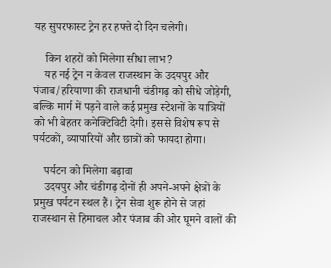यह सुपरफास्ट ट्रेन हर हफ्ते दो दिन चलेगी।

    किन शहरों को मिलेगा सीधा लाभ?
    यह नई ट्रेन न केवल राजस्थान के उदयपुर और पंजाब/हरियाणा की राजधानी चंडीगढ़ को सीधे जोड़ेगी, बल्कि मार्ग में पड़ने वाले कई प्रमुख स्टेशनों के यात्रियों को भी बेहतर कनेक्टिविटी देगी। इससे विशेष रूप से पर्यटकों, व्यापारियों और छात्रों को फायदा होगा।

    पर्यटन को मिलेगा बढ़ावा
    उदयपुर और चंडीगढ़ दोनों ही अपने-अपने क्षेत्रों के प्रमुख पर्यटन स्थल हैं। ट्रेन सेवा शुरू होने से जहां राजस्थान से हिमाचल और पंजाब की ओर घूमने वालों की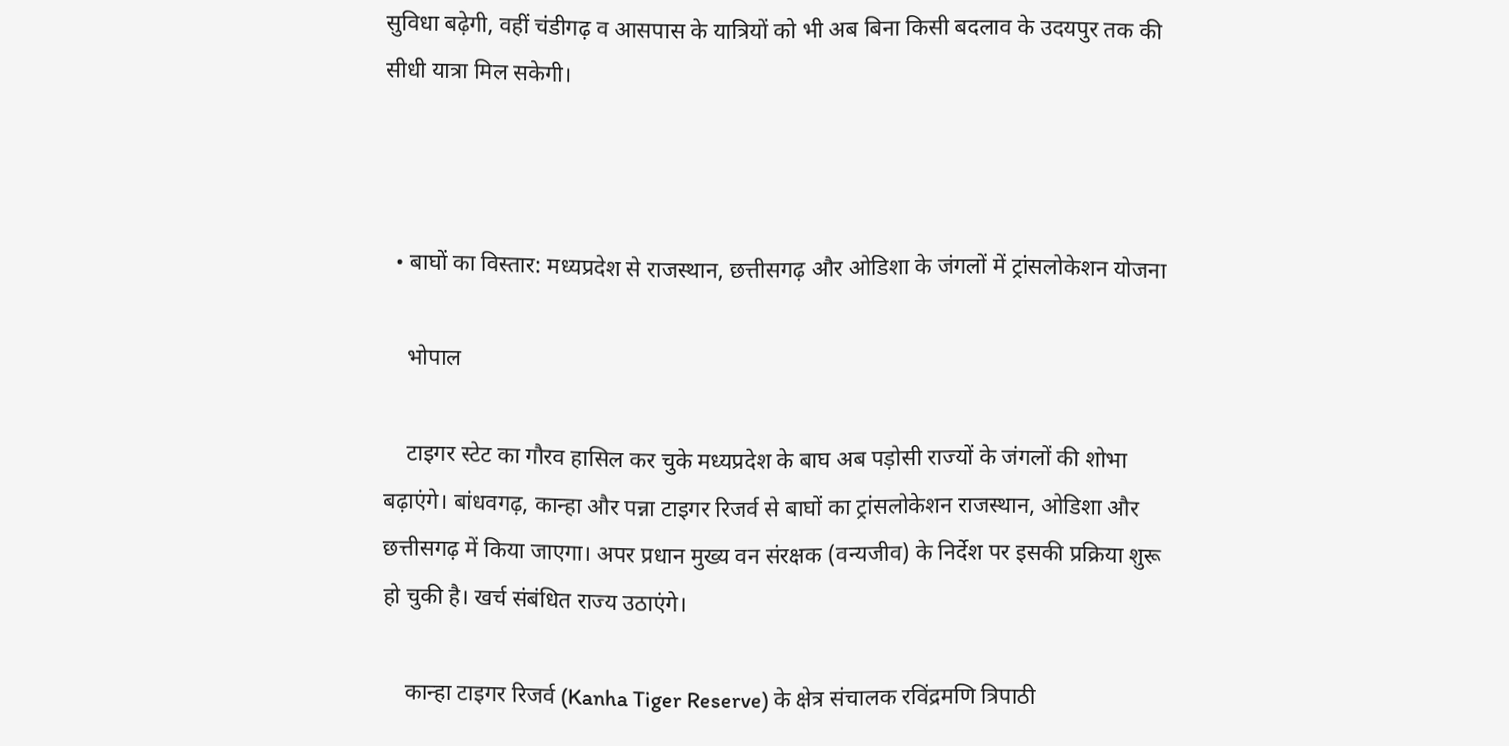सुविधा बढ़ेगी, वहीं चंडीगढ़ व आसपास के यात्रियों को भी अब बिना किसी बदलाव के उदयपुर तक की सीधी यात्रा मिल सकेगी।



  • बाघों का विस्तार: मध्यप्रदेश से राजस्थान, छत्तीसगढ़ और ओडिशा के जंगलों में ट्रांसलोकेशन योजना

    भोपाल

    टाइगर स्टेट का गौरव हासिल कर चुके मध्यप्रदेश के बाघ अब पड़ोसी राज्यों के जंगलों की शोभा बढ़ाएंगे। बांधवगढ़, कान्हा और पन्ना टाइगर रिजर्व से बाघों का ट्रांसलोकेशन राजस्थान, ओडिशा और छत्तीसगढ़ में किया जाएगा। अपर प्रधान मुख्य वन संरक्षक (वन्यजीव) के निर्देश पर इसकी प्रक्रिया शुरू हो चुकी है। खर्च संबंधित राज्य उठाएंगे।

    कान्हा टाइगर रिजर्व (Kanha Tiger Reserve) के क्षेत्र संचालक रविंद्रमणि त्रिपाठी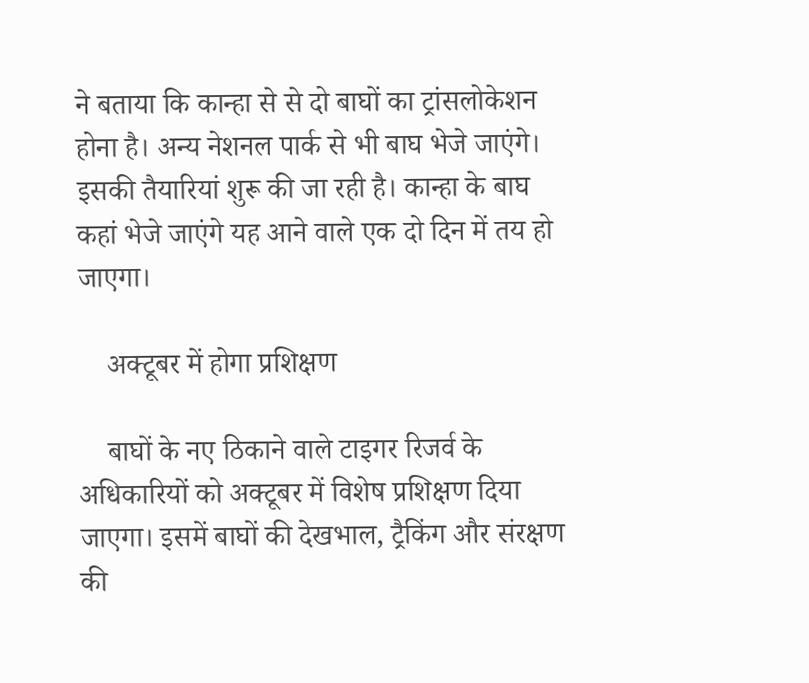ने बताया कि कान्हा से से दो बाघों का ट्रांसलोकेशन होना है। अन्य नेशनल पार्क से भी बाघ भेजे जाएंगे। इसकी तैयारियां शुरू की जा रही है। कान्हा के बाघ कहां भेजे जाएंगे यह आने वाले एक दो दिन में तय हो जाएगा।

    अक्टूबर में होगा प्रशिक्षण

    बाघों के नए ठिकाने वाले टाइगर रिजर्व के अधिकारियों को अक्टूबर में विशेष प्रशिक्षण दिया जाएगा। इसमें बाघों की देखभाल, ट्रैकिंग और संरक्षण की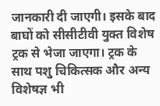जानकारी दी जाएगी। इसके बाद बाघों को सीसीटीवी युक्त विशेष ट्रक से भेजा जाएगा। ट्रक के साथ पशु चिकित्सक और अन्य विशेषज्ञ भी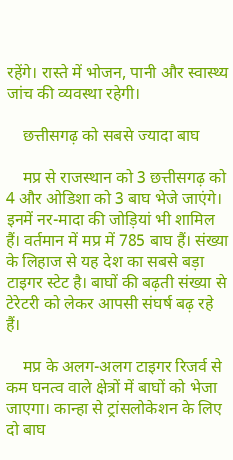रहेंगे। रास्ते में भोजन, पानी और स्वास्थ्य जांच की व्यवस्था रहेगी।

    छत्तीसगढ़ को सबसे ज्यादा बाघ

    मप्र से राजस्थान को 3 छत्तीसगढ़ को 4 और ओडिशा को 3 बाघ भेजे जाएंगे। इनमें नर-मादा की जोड़ियां भी शामिल हैं। वर्तमान में मप्र में 785 बाघ हैं। संख्या के लिहाज से यह देश का सबसे बड़ा टाइगर स्टेट है। बाघों की बढ़ती संख्या से टेरेटरी को लेकर आपसी संघर्ष बढ़ रहे हैं।

    मप्र के अलग-अलग टाइगर रिजर्व से कम घनत्व वाले क्षेत्रों में बाघों को भेजा जाएगा। कान्हा से ट्रांसलोकेशन के लिए दो बाघ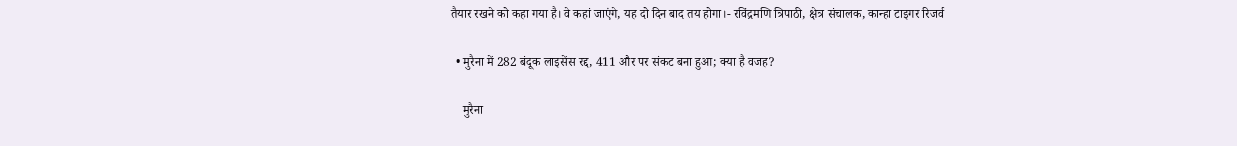तैयार रखने को कहा गया है। वे कहां जाएंगे, यह दो दिन बाद तय होगा।- रविंद्रमणि त्रिपाठी, क्षेत्र संचालक, कान्हा टाइगर रिजर्व

  • मुरैना में 282 बंदूक लाइसेंस रद्द, 411 और पर संकट बना हुआ; क्या है वजह?

    मुरैना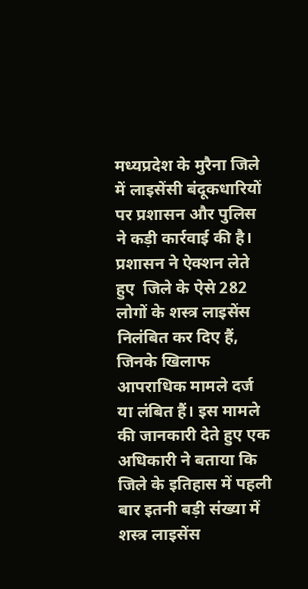मध्यप्रदेश के मुरैना जिले में लाइसेंसी बंदूकधारियों पर प्रशासन और पुलिस ने कड़ी कार्रवाई की है। प्रशासन ने ऐक्शन लेते हुए  जिले के ऐसे 282 लोगों के शस्त्र लाइसेंस निलंबित कर दिए हैं, जिनके खिलाफ आपराधिक मामले दर्ज या लंबित हैं। इस मामले की जानकारी देते हुए एक अधिकारी ने बताया कि जिले के इतिहास में पहली बार इतनी बड़ी संख्या में शस्त्र लाइसेंस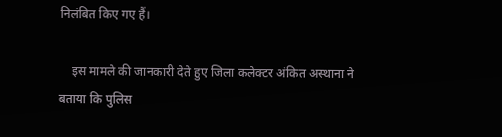निलंबित किए गए हैं।

    इस मामले की जानकारी देते हुए जिला कलेक्टर अंकित अस्थाना ने बताया कि पुलिस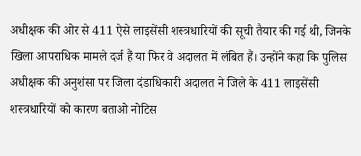अधीक्षक की ओर से 411 ऐसे लाइसेंसी शस्त्रधारियों की सूची तैयार की गई थी, जिनके खिला आपराधिक मामले दर्ज हैं या फिर वे अदालत में लंबित हैं। उन्होंने कहा कि पुलिस अधीक्षक की अनुशंसा पर जिला दंडाधिकारी अदालत ने जिले के 411 लाइसेंसी शस्त्रधारियों को कारण बताओ नोटिस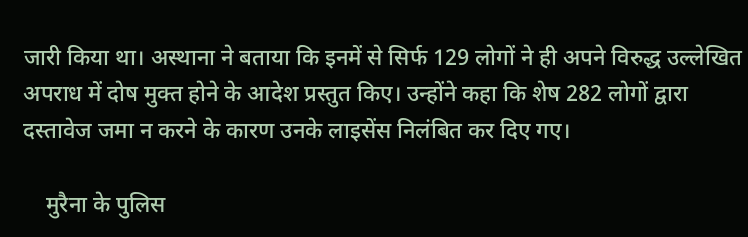जारी किया था। अस्थाना ने बताया कि इनमें से सिर्फ 129 लोगों ने ही अपने विरुद्ध उल्लेखित अपराध में दोष मुक्त होने के आदेश प्रस्तुत किए। उन्होंने कहा कि शेष 282 लोगों द्वारा दस्तावेज जमा न करने के कारण उनके लाइसेंस निलंबित कर दिए गए।

    मुरैना के पुलिस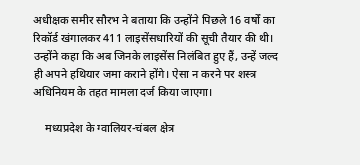अधीक्षक समीर सौरभ ने बताया कि उन्होंने पिछले 16 वर्षों का रिकॉर्ड खंगालकर 411 लाइसेंसधारियों की सूची तैयार की थी। उन्होंने कहा कि अब जिनके लाइसेंस निलंबित हुए हैं, उन्हें जल्द ही अपने हथियार जमा कराने होंगे। ऐसा न करने पर शस्त्र अधिनियम के तहत मामला दर्ज किया जाएगा।

    मध्यप्रदेश के ग्वालियर-चंबल क्षेत्र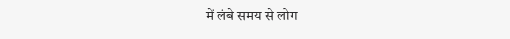में लंबे समय से लोग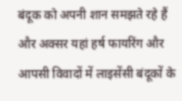बंदूक को अपनी शान समझते रहे हैं और अक्सर यहां हर्ष फायरिंग और आपसी विवादों में लाइसेंसी बंदूकों के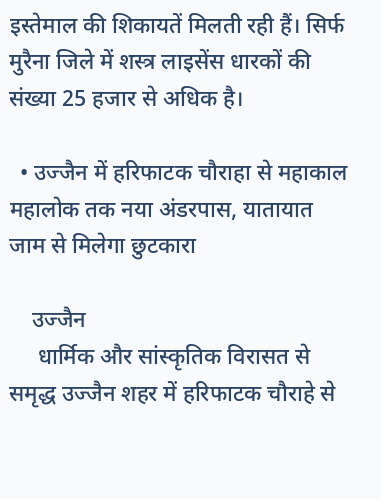इस्तेमाल की शिकायतें मिलती रही हैं। सिर्फ मुरैना जिले में शस्त्र लाइसेंस धारकों की संख्या 25 हजार से अधिक है।

  • उज्जैन में हरिफाटक चौराहा से महाकाल महालोक तक नया अंडरपास, यातायात जाम से मिलेगा छुटकारा

    उज्जैन
     धार्मिक और सांस्कृतिक विरासत से समृद्ध उज्जैन शहर में हरिफाटक चौराहे से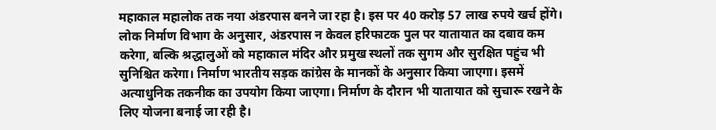महाकाल महालोक तक नया अंडरपास बनने जा रहा है। इस पर 40 करोड़ 57 लाख रुपये खर्च होंगे। लोक निर्माण विभाग के अनुसार, अंडरपास न केवल हरिफाटक पुल पर यातायात का दबाव कम करेगा, बल्कि श्रद्धालुओं को महाकाल मंदिर और प्रमुख स्थलों तक सुगम और सुरक्षित पहुंच भी सुनिश्चित करेगा। निर्माण भारतीय सड़क कांग्रेस के मानकों के अनुसार किया जाएगा। इसमें अत्याधुनिक तकनीक का उपयोग किया जाएगा। निर्माण के दौरान भी यातायात को सुचारू रखने के लिए योजना बनाई जा रही है।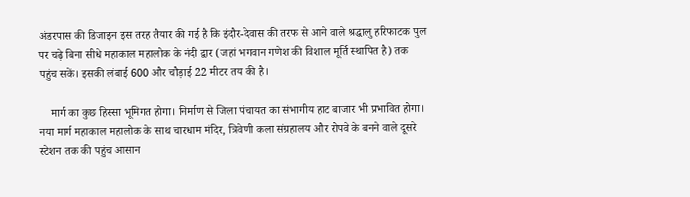अंडरपास की डिजाइन इस तरह तैयार की गई है कि इंदौर-देवास की तरफ से आने वाले श्रद्धालु हरिफाटक पुल पर चढ़े बिना सीधे महाकाल महालोक के नंदी द्वार (जहां भगवान गणेश की विशाल मूर्ति स्थापित है) तक पहुंच सकें। इसकी लंबाई 600 और चौड़ाई 22 मीटर तय की है।

    मार्ग का कुछ हिस्सा भूमिगत होगा। निर्माण से जिला पंचायत का संभागीय हाट बाजार भी प्रभावित होगा। नया मार्ग महाकाल महालोक के साथ चारधाम मंदिर, त्रिवेणी कला संग्रहालय और रोपवे के बनने वाले दूसरे स्टेशन तक की पहुंच आसान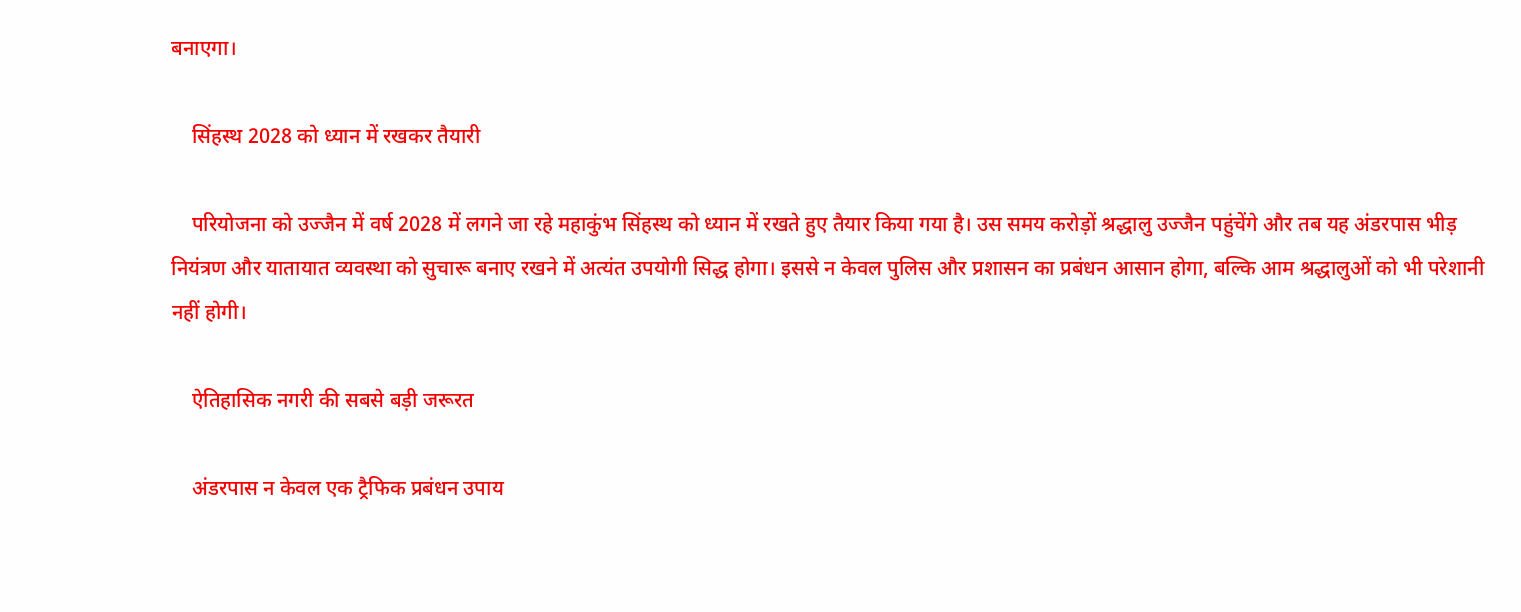बनाएगा।

    सिंहस्थ 2028 को ध्यान में रखकर तैयारी

    परियोजना को उज्जैन में वर्ष 2028 में लगने जा रहे महाकुंभ सिंहस्थ को ध्यान में रखते हुए तैयार किया गया है। उस समय करोड़ों श्रद्धालु उज्जैन पहुंचेंगे और तब यह अंडरपास भीड़ नियंत्रण और यातायात व्यवस्था को सुचारू बनाए रखने में अत्यंत उपयोगी सिद्ध होगा। इससे न केवल पुलिस और प्रशासन का प्रबंधन आसान होगा, बल्कि आम श्रद्धालुओं को भी परेशानी नहीं होगी।

    ऐतिहासिक नगरी की सबसे बड़ी जरूरत

    अंडरपास न केवल एक ट्रैफिक प्रबंधन उपाय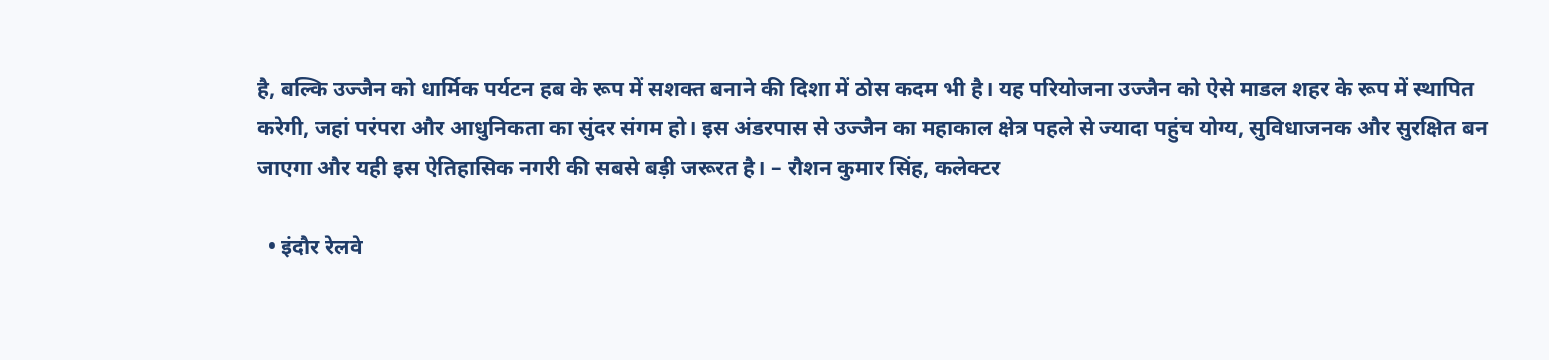है, बल्कि उज्जैन को धार्मिक पर्यटन हब के रूप में सशक्त बनाने की दिशा में ठोस कदम भी है। यह परियोजना उज्जैन को ऐसे माडल शहर के रूप में स्थापित करेगी, जहां परंपरा और आधुनिकता का सुंदर संगम हो। इस अंडरपास से उज्जैन का महाकाल क्षेत्र पहले से ज्यादा पहुंच योग्य, सुविधाजनक और सुरक्षित बन जाएगा और यही इस ऐतिहासिक नगरी की सबसे बड़ी जरूरत है। – रौशन कुमार सिंह, कलेक्टर

  • इंदौर रेलवे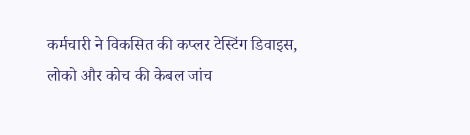कर्मचारी ने विकसित की कप्लर टेस्टिंग डिवाइस, लोको और कोच की केबल जांच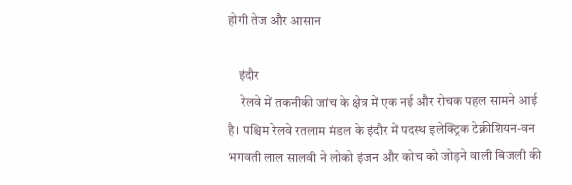होगी तेज और आसान

    इंदौर
     रेलवे में तकनीकी जांच के क्षेत्र में एक नई और रोचक पहल सामने आई है। पश्चिम रेलवे रतलाम मंडल के इंदौर में पदस्थ इलेक्ट्रिक टेक्नीशियन-वन भगवती लाल सालवी ने लोको इंजन और कोच को जोड़ने वाली बिजली की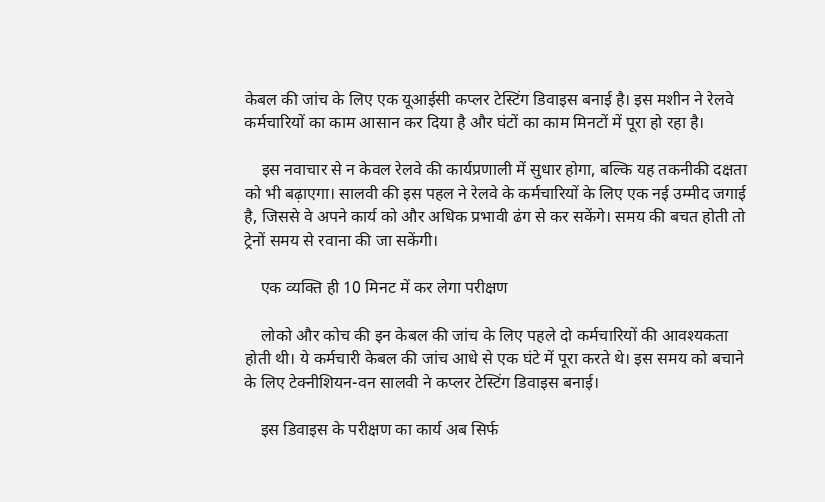केबल की जांच के लिए एक यूआईसी कप्लर टेस्टिंग डिवाइस बनाई है। इस मशीन ने रेलवे कर्मचारियों का काम आसान कर दिया है और घंटों का काम मिनटों में पूरा हो रहा है।

    इस नवाचार से न केवल रेलवे की कार्यप्रणाली में सुधार होगा, बल्कि यह तकनीकी दक्षता को भी बढ़ाएगा। सालवी की इस पहल ने रेलवे के कर्मचारियों के लिए एक नई उम्मीद जगाई है, जिससे वे अपने कार्य को और अधिक प्रभावी ढंग से कर सकेंगे। समय की बचत होती तो ट्रेनों समय से रवाना की जा सकेंगी।

    एक व्यक्ति ही 10 मिनट में कर लेगा परीक्षण

    लोको और कोच की इन केबल की जांच के लिए पहले दो कर्मचारियों की आवश्यकता होती थी। ये कर्मचारी केबल की जांच आधे से एक घंटे में पूरा करते थे। इस समय को बचाने के लिए टेक्नीशियन-वन सालवी ने कप्लर टेस्टिंग डिवाइस बनाई।

    इस डिवाइस के परीक्षण का कार्य अब सिर्फ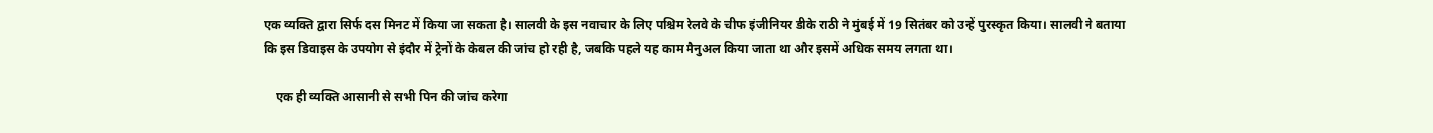एक व्यक्ति द्वारा सिर्फ दस मिनट में किया जा सकता है। सालवी के इस नवाचार के लिए पश्चिम रेलवे के चीफ इंजीनियर डीके राठी ने मुंबई में 19 सितंबर को उन्हें पुरस्कृत किया। सालवी ने बताया कि इस डिवाइस के उपयोग से इंदौर में ट्रेनों के केबल की जांच हो रही है, जबकि पहले यह काम मैनुअल किया जाता था और इसमें अधिक समय लगता था।

    एक ही व्यक्ति आसानी से सभी पिन की जांच करेगा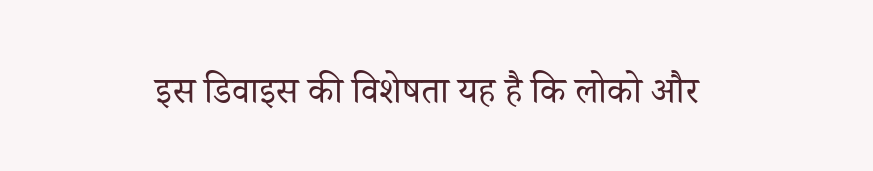इस डिवाइस की विशेषता यह है कि लोको और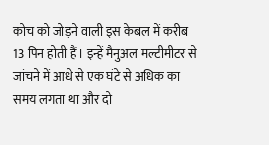कोच को जोड़ने वाली इस केबल में करीब 13 पिन होती हैं। इन्हें मैनुअल मल्टीमीटर से जांचने में आधे से एक घंटे से अधिक का समय लगता था और दो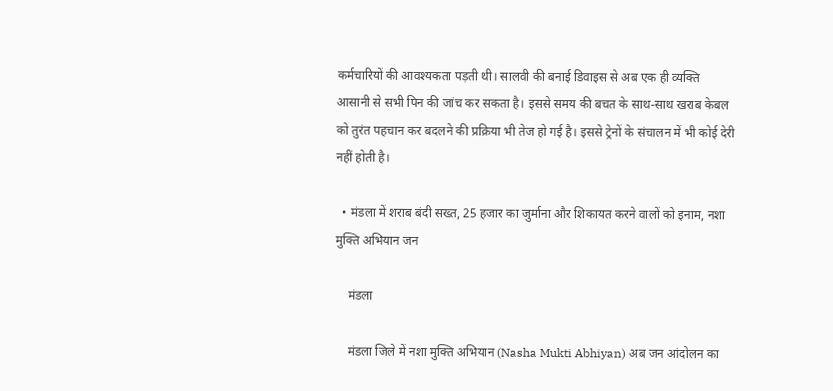कर्मचारियों की आवश्यकता पड़ती थी। सालवी की बनाई डिवाइस से अब एक ही व्यक्ति आसानी से सभी पिन की जांच कर सकता है। इससे समय की बचत के साथ-साथ खराब केबल को तुरंत पहचान कर बदलने की प्रक्रिया भी तेज हो गई है। इससे ट्रेनों के संचालन में भी कोई देरी नहीं होती है।

  • मंडला में शराब बंदी सख्त, 25 हजार का जुर्माना और शिकायत करने वालों को इनाम, नशा मुक्ति अभियान जन

    मंडला

    मंडला जिले में नशा मुक्ति अभियान (Nasha Mukti Abhiyan) अब जन आंदोलन का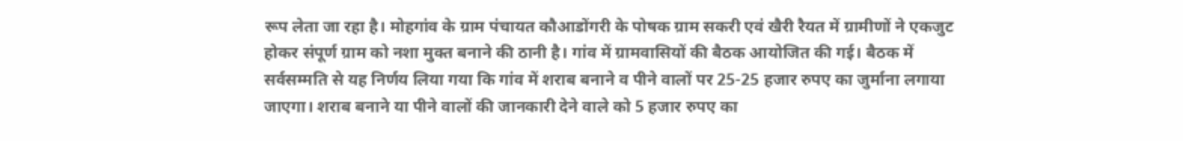रूप लेता जा रहा है। मोहगांव के ग्राम पंचायत कौआडोंगरी के पोषक ग्राम सकरी एवं खैरी रैयत में ग्रामीणों ने एकजुट होकर संपूर्ण ग्राम को नशा मुक्त बनाने की ठानी है। गांव में ग्रामवासियों की बैठक आयोजित की गई। बैठक में सर्वसम्मति से यह निर्णय लिया गया कि गांव में शराब बनाने व पीने वालों पर 25-25 हजार रुपए का जुर्माना लगाया जाएगा। शराब बनाने या पीने वालों की जानकारी देने वाले को 5 हजार रुपए का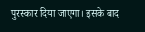पुरस्कार दिया जाएगा। इसके बाद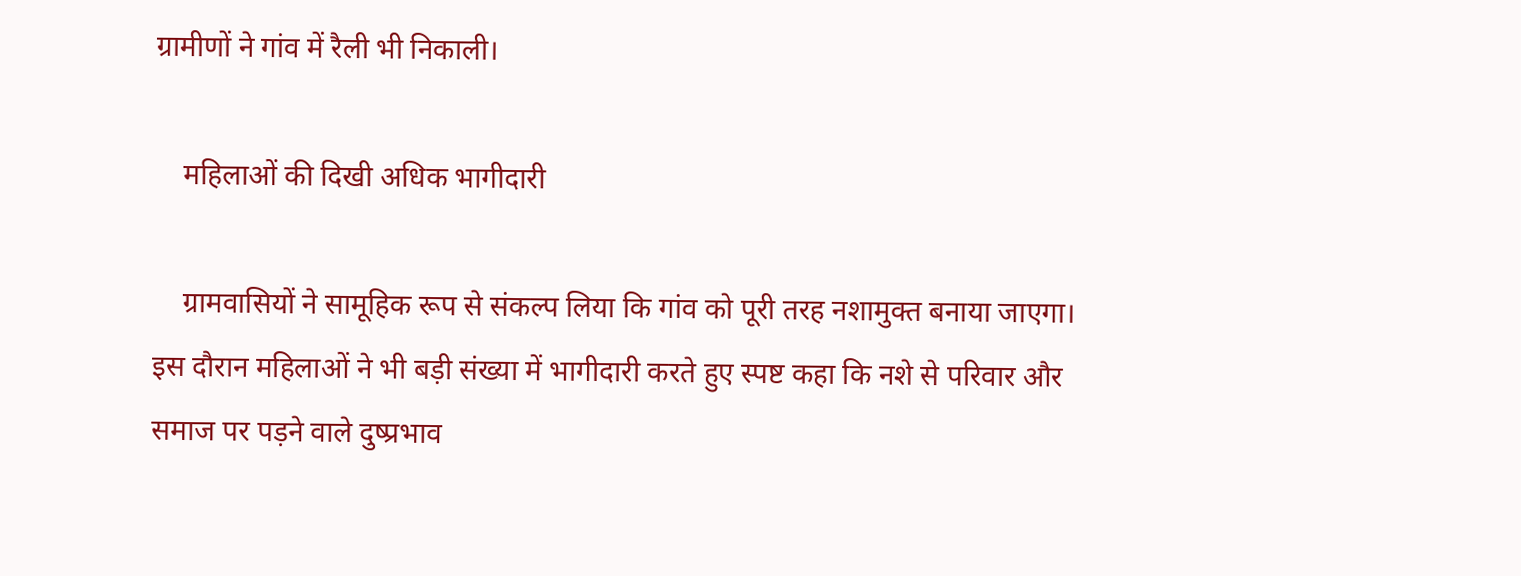ग्रामीणों ने गांव में रैली भी निकाली।

    महिलाओं की दिखी अधिक भागीदारी

    ग्रामवासियों ने सामूहिक रूप से संकल्प लिया कि गांव को पूरी तरह नशामुक्त बनाया जाएगा। इस दौरान महिलाओं ने भी बड़ी संख्या में भागीदारी करते हुए स्पष्ट कहा कि नशे से परिवार और समाज पर पड़ने वाले दुष्प्रभाव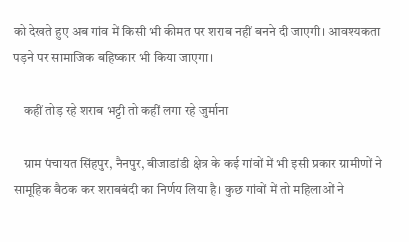को देखते हुए अब गांव में किसी भी कीमत पर शराब नहीं बनने दी जाएगी। आवश्यकता पड़ने पर सामाजिक बहिष्कार भी किया जाएगा।

    कहीं तोड़ रहे शराब भट्टी तो कहीं लगा रहे जुर्माना

    ग्राम पंचायत सिंहपुर, नैनपुर, बीजाडांडी क्षेत्र के कई गांवों में भी इसी प्रकार ग्रामीणों ने सामूहिक बैठक कर शराबबंदी का निर्णय लिया है। कुछ गांवों में तो महिलाओं ने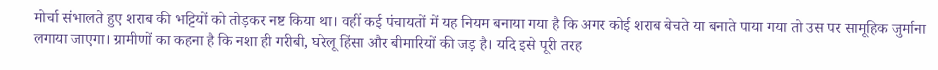मोर्चा संभालते हुए शराब की भट्टियों को तोड़कर नष्ट किया था। वहीं कई पंचायतों में यह नियम बनाया गया है कि अगर कोई शराब बेचते या बनाते पाया गया तो उस पर सामूहिक जुर्माना लगाया जाएगा। ग्रामीणों का कहना है कि नशा ही गरीबी, घरेलू हिंसा और बीमारियों की जड़ है। यदि इसे पूरी तरह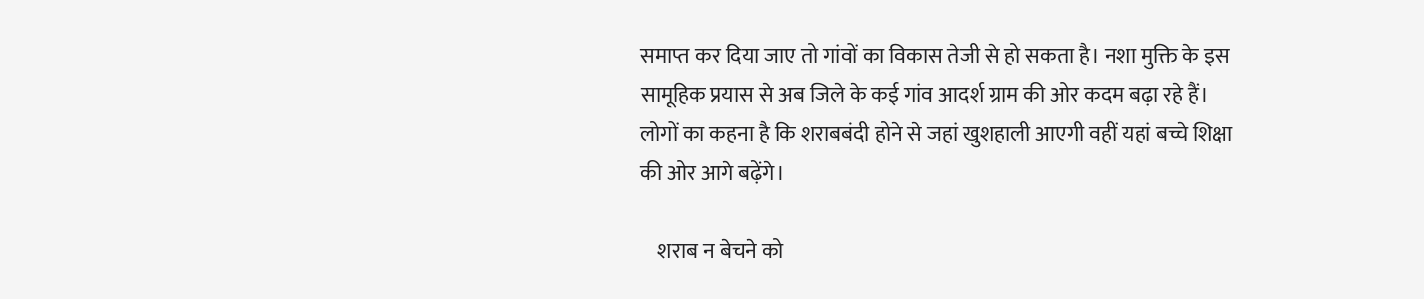समाप्त कर दिया जाए तो गांवों का विकास तेजी से हो सकता है। नशा मुक्ति के इस सामूहिक प्रयास से अब जिले के कई गांव आदर्श ग्राम की ओर कदम बढ़ा रहे हैं। लोगों का कहना है कि शराबबंदी होने से जहां खुशहाली आएगी वहीं यहां बच्चे शिक्षा की ओर आगे बढ़ेंगे।

    शराब न बेचने को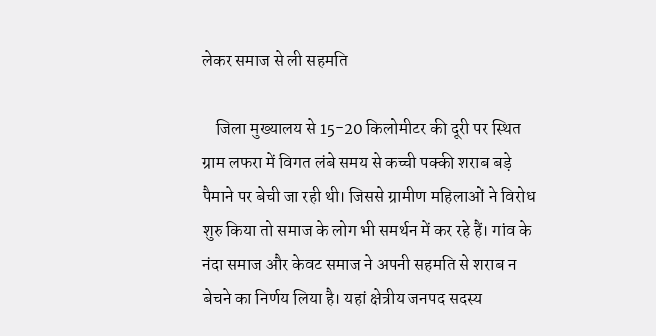लेकर समाज से ली सहमति

    जिला मुख्यालय से 15-20 किलोमीटर की दूरी पर स्थित ग्राम लफरा में विगत लंबे समय से कच्ची पक्की शराब बड़े पैमाने पर बेची जा रही थी। जिससे ग्रामीण महिलाओं ने विरोध शुरु किया तो समाज के लोग भी समर्थन में कर रहे हैं। गांव के नंदा समाज और केवट समाज ने अपनी सहमति से शराब न बेचने का निर्णय लिया है। यहां क्षेत्रीय जनपद सदस्य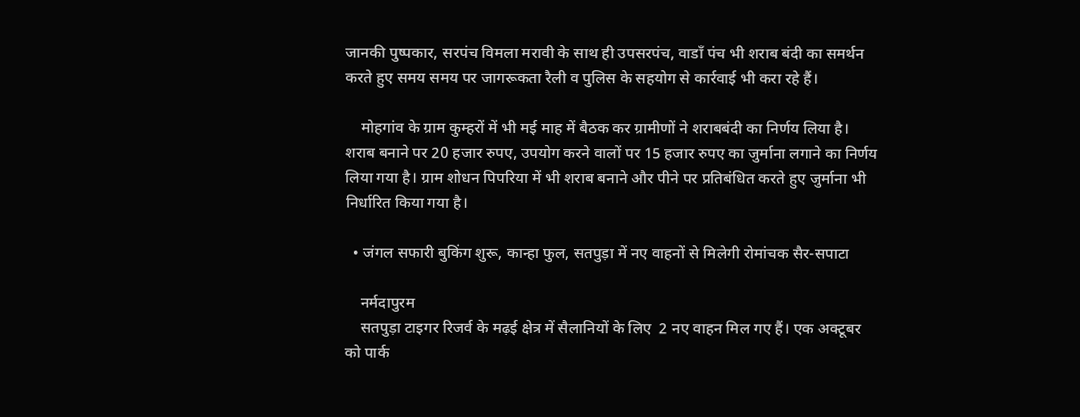जानकी पुष्पकार, सरपंच विमला मरावी के साथ ही उपसरपंच, वाडाँ पंच भी शराब बंदी का समर्थन करते हुए समय समय पर जागरूकता रैली व पुलिस के सहयोग से कार्रवाई भी करा रहे हैं।

    मोहगांव के ग्राम कुम्हरों में भी मई माह में बैठक कर ग्रामीणों ने शराबबंदी का निर्णय लिया है। शराब बनाने पर 20 हजार रुपए, उपयोग करने वालों पर 15 हजार रुपए का जुर्माना लगाने का निर्णय लिया गया है। ग्राम शोधन पिपरिया में भी शराब बनाने और पीने पर प्रतिबंधित करते हुए जुर्माना भी निर्धारित किया गया है।

  • जंगल सफारी बुकिंग शुरू, कान्हा फुल, सतपुड़ा में नए वाहनों से मिलेगी रोमांचक सैर-सपाटा

    नर्मदापुरम
    सतपुड़ा टाइगर रिजर्व के मढ़ई क्षेत्र में सैलानियों के लिए  2 नए वाहन मिल गए हैं। एक अक्टूबर को पार्क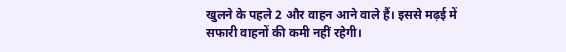खुलने के पहले 2 और वाहन आने वाले हैं। इससे मढ़ई में सफारी वाहनों की कमी नहीं रहेगी।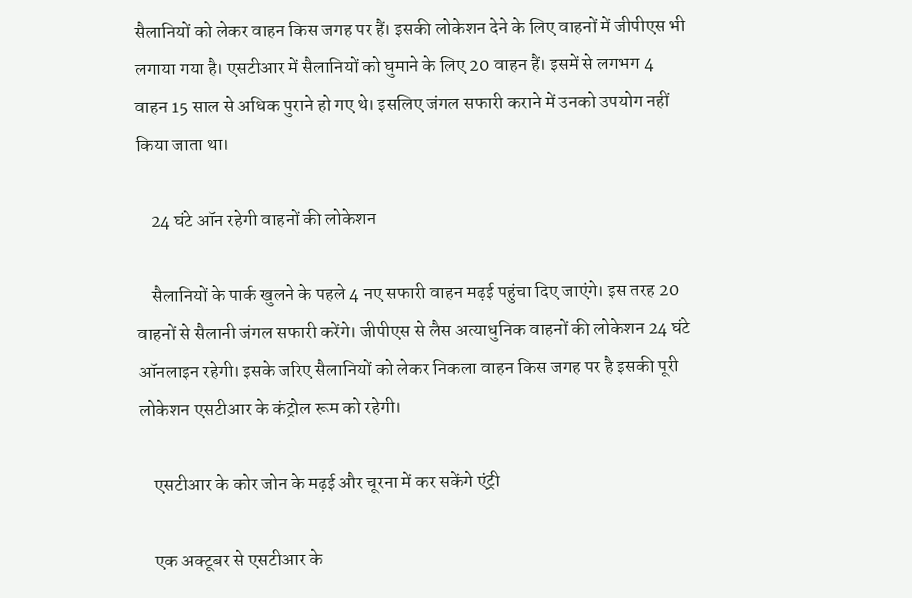सैलानियों को लेकर वाहन किस जगह पर हैं। इसकी लोकेशन देने के लिए वाहनों में जीपीएस भी लगाया गया है। एसटीआर में सैलानियों को घुमाने के लिए 20 वाहन हैं। इसमें से लगभग 4 वाहन 15 साल से अधिक पुराने हो गए थे। इसलिए जंगल सफारी कराने में उनको उपयोग नहीं किया जाता था।

    24 घंटे ऑन रहेगी वाहनों की लोकेशन

    सैलानियों के पार्क खुलने के पहले 4 नए सफारी वाहन मढ़ई पहुंचा दिए जाएंगे। इस तरह 20 वाहनों से सैलानी जंगल सफारी करेंगे। जीपीएस से लैस अत्याधुनिक वाहनों की लोकेशन 24 घंटे ऑनलाइन रहेगी। इसके जरिए सैलानियों को लेकर निकला वाहन किस जगह पर है इसकी पूरी लोकेशन एसटीआर के कंट्रोल रूम को रहेगी।

    एसटीआर के कोर जोन के मढ़ई और चूरना में कर सकेंगे एंट्री

    एक अक्टूबर से एसटीआर के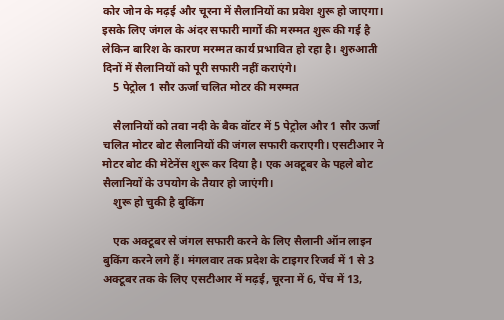कोर जोन के मढ़ई और चूरना में सैलानियों का प्रवेश शुरू हो जाएगा। इसके लिए जंगल के अंदर सफारी मार्गो की मरम्मत शुरू की गई है लेकिन बारिश के कारण मरम्मत कार्य प्रभावित हो रहा है। शुरुआती दिनों में सैलानियों को पूरी सफारी नहीं कराएंगे।
    5 पेट्रोल 1 सौर ऊर्जा चलित मोटर की मरम्मत

    सैलानियों को तवा नदी के बैक वॉटर में 5 पेट्रोल और 1 सौर ऊर्जा चलित मोटर बोट सैलानियों की जंगल सफारी कराएगी। एसटीआर ने मोटर बोट की मेटेनेंस शुरू कर दिया है। एक अक्टूबर के पहले बोट सैलानियों के उपयोग के तैयार हो जाएंगी।
    शुरू हो चुकी है बुकिंग

    एक अक्टूबर से जंगल सफारी करने के लिए सैलानी ऑन लाइन बुकिंग करने लगे हैं। मंगलवार तक प्रदेश के टाइगर रिजर्व में 1 से 3 अक्टूबर तक के लिए एसटीआर में मढ़ई, चूरना में 6, पेंच में 13,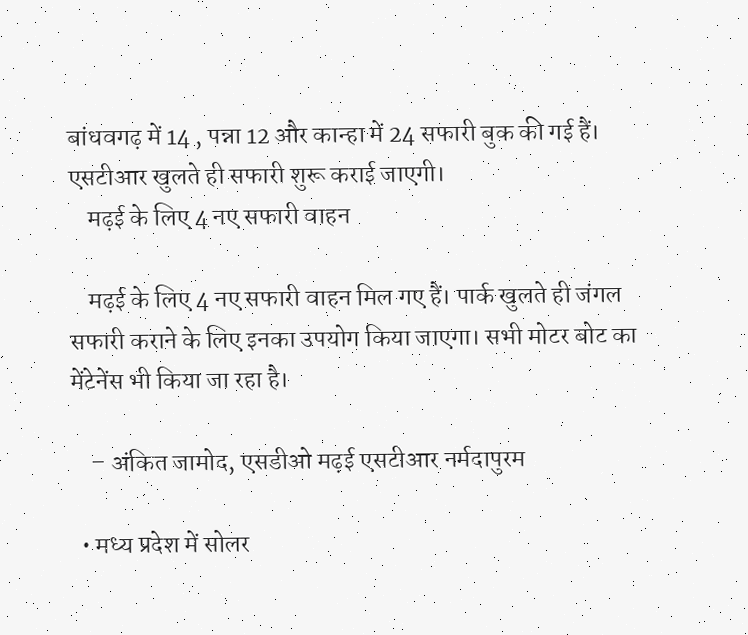बांधवगढ़ में 14 , पन्ना 12 और कान्हा में 24 सफारी बुक की गई हैं। एसटीआर खुलते ही सफारी शुरू कराई जाएगी।
    मढ़ई के लिए 4 नए सफारी वाहन

    मढ़ई के लिए 4 नए सफारी वाहन मिल गए हैं। पार्क खुलते ही जंगल सफारी कराने के लिए इनका उपयोग किया जाएगा। सभी मोटर बोट का मेंटेनेंस भी किया जा रहा है।

    – अंकित जामोद, एसडीओ मढ़ई एसटीआर नर्मदापुरम

  • मध्य प्रदेश में सोलर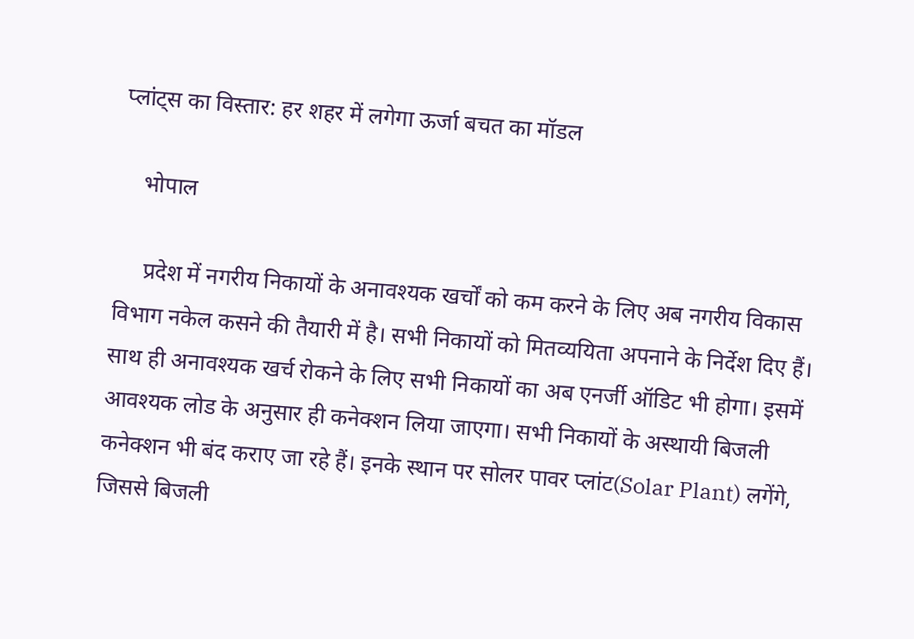प्लांट्स का विस्तार: हर शहर में लगेगा ऊर्जा बचत का मॉडल

    भोपाल

     प्रदेश में नगरीय निकायों के अनावश्यक खर्चों को कम करने के लिए अब नगरीय विकास विभाग नकेल कसने की तैयारी में है। सभी निकायों को मितव्ययिता अपनाने के निर्देश दिए हैं। साथ ही अनावश्यक खर्च रोकने के लिए सभी निकायों का अब एनर्जी ऑडिट भी होगा। इसमें आवश्यक लोड के अनुसार ही कनेक्शन लिया जाएगा। सभी निकायों के अस्थायी बिजली कनेक्शन भी बंद कराए जा रहे हैं। इनके स्थान पर सोलर पावर प्लांट(Solar Plant) लगेंगे, जिससे बिजली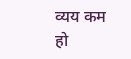व्यय कम हो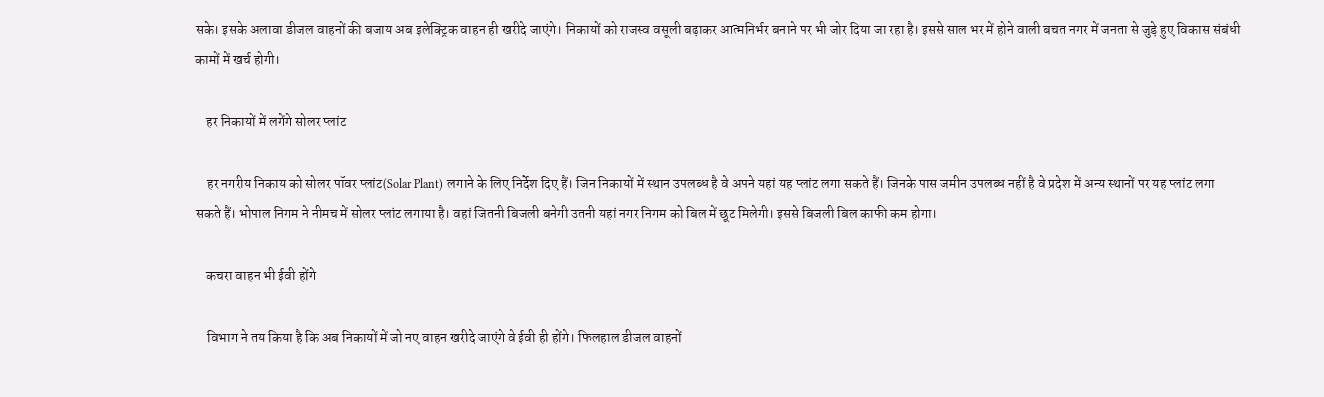सके। इसके अलावा डीजल वाहनों की बजाय अब इलेक्ट्रिक वाहन ही खरीदे जाएंगे। निकायों को राजस्व वसूली बढ़ाकर आत्मनिर्भर बनाने पर भी जोर दिया जा रहा है। इससे साल भर में होने वाली बचत नगर में जनता से जुड़े हुए विकास संबंधी कामों में खर्च होगी।

    हर निकायों में लगेंगे सोलर प्लांट

    हर नगरीय निकाय को सोलर पॉवर प्लांट(Solar Plant) लगाने के लिए निर्देश दिए हैं। जिन निकायों में स्थान उपलब्ध है वे अपने यहां यह प्लांट लगा सकते हैं। जिनके पास जमीन उपलब्ध नहीं है वे प्रदेश में अन्य स्थानों पर यह प्लांट लगा सकते हैं। भोपाल निगम ने नीमच में सोलर प्लांट लगाया है। वहां जितनी बिजली बनेगी उतनी यहां नगर निगम को बिल में छूट मिलेगी। इससे बिजली बिल काफी कम होगा।

    कचरा वाहन भी ईवी होंगे

    विभाग ने तय किया है कि अब निकायों में जो नए वाहन खरीदे जाएंगे वे ईवी ही होंगे। फिलहाल डीजल वाहनों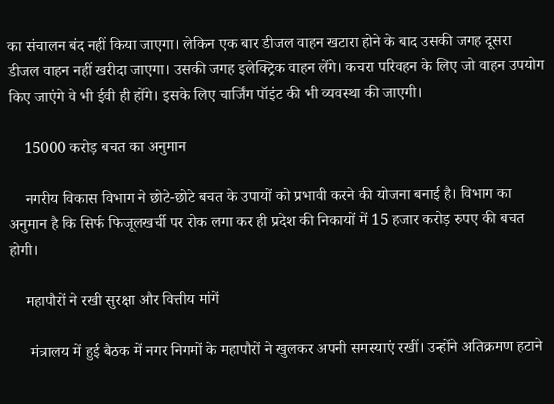का संचालन बंद नहीं किया जाएगा। लेकिन एक बार डीजल वाहन खटारा होने के बाद उसकी जगह दूसरा डीजल वाहन नहीं खरीदा जाएगा। उसकी जगह इलेक्ट्रिक वाहन लेंगे। कचरा परिवहन के लिए जो वाहन उपयोग किए जाएंगे वे भी ईवी ही होंगे। इसके लिए चार्जिंग पॉइंट की भी व्यवस्था की जाएगी।

    15000 करोड़ बचत का अनुमान

    नगरीय विकास विभाग ने छोटे-छोटे बचत के उपायों को प्रभावी करने की योजना बनाई है। विभाग का अनुमान है कि सिर्फ फिजूलखर्ची पर रोक लगा कर ही प्रदेश की निकायों में 15 हजार करोड़ रुपए की बचत होगी।

    महापौरों ने रखी सुरक्षा और वित्तीय मांगें

     मंत्रालय में हुई बैठक में नगर निगमों के महापौरों ने खुलकर अपनी समस्याएं रखीं। उन्होंने अतिक्रमण हटाने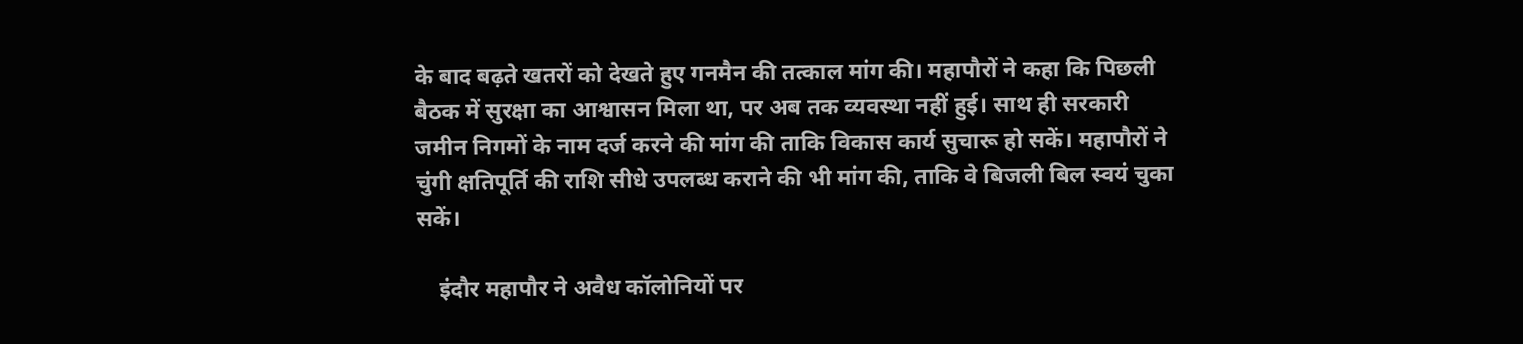के बाद बढ़ते खतरों को देखते हुए गनमैन की तत्काल मांग की। महापौरों ने कहा कि पिछली बैठक में सुरक्षा का आश्वासन मिला था, पर अब तक व्यवस्था नहीं हुई। साथ ही सरकारी जमीन निगमों के नाम दर्ज करने की मांग की ताकि विकास कार्य सुचारू हो सकें। महापौरों ने चुंगी क्षतिपूर्ति की राशि सीधे उपलब्ध कराने की भी मांग की, ताकि वे बिजली बिल स्वयं चुका सकें।

    इंदौर महापौर ने अवैध कॉलोनियों पर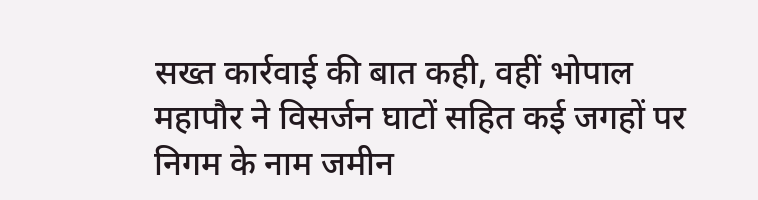सख्त कार्रवाई की बात कही, वहीं भोपाल महापौर ने विसर्जन घाटों सहित कई जगहों पर निगम के नाम जमीन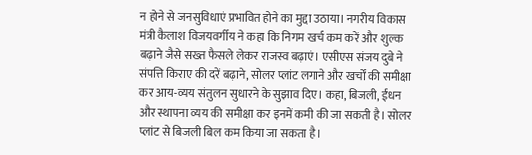न होने से जनसुविधाएं प्रभावित होने का मुद्दा उठाया। नगरीय विकास मंत्री कैलाश विजयवर्गीय ने कहा कि निगम खर्च कम करें और शुल्क बढ़ाने जैसे सख्त फैसले लेकर राजस्व बढ़ाएं। एसीएस संजय दुबे ने संपत्ति किराए की दरें बढ़ाने, सोलर प्लांट लगाने और खर्चों की समीक्षा कर आय-व्यय संतुलन सुधारने के सुझाव दिए। कहा, बिजली, ईंधन और स्थापना व्यय की समीक्षा कर इनमें कमी की जा सकती है। सोलर प्लांट से बिजली बिल कम किया जा सकता है।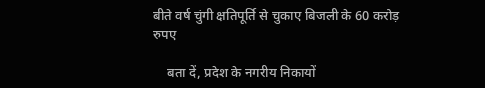बीते वर्ष चुंगी क्षतिपूर्ति से चुकाए बिजली के 60 करोड़ रुपए

    बता दें, प्रदेश के नगरीय निकायों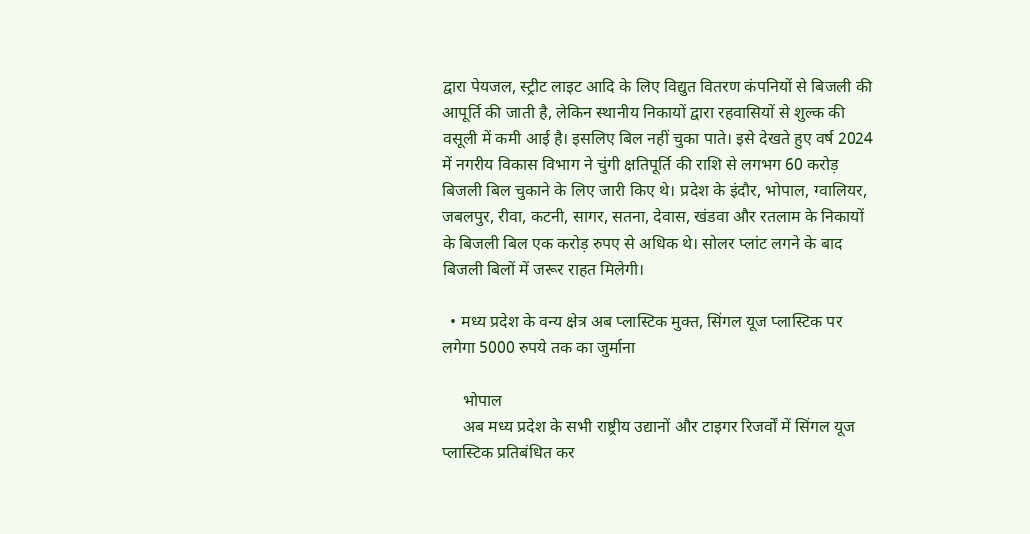द्वारा पेयजल, स्ट्रीट लाइट आदि के लिए विद्युत वितरण कंपनियों से बिजली की आपूर्ति की जाती है, लेकिन स्थानीय निकायों द्वारा रहवासियों से शुल्क की वसूली में कमी आई है। इसलिए बिल नहीं चुका पाते। इसे देखते हुए वर्ष 2024 में नगरीय विकास विभाग ने चुंगी क्षतिपूर्ति की राशि से लगभग 60 करोड़ बिजली बिल चुकाने के लिए जारी किए थे। प्रदेश के इंदौर, भोपाल, ग्वालियर, जबलपुर, रीवा, कटनी, सागर, सतना, देवास, खंडवा और रतलाम के निकायों के बिजली बिल एक करोड़ रुपए से अधिक थे। सोलर प्लांट लगने के बाद बिजली बिलों में जरूर राहत मिलेगी।

  • मध्य प्रदेश के वन्य क्षेत्र अब प्लास्टिक मुक्त, सिंगल यूज प्लास्टिक पर लगेगा 5000 रुपये तक का जुर्माना

     भोपाल
     अब मध्य प्रदेश के सभी राष्ट्रीय उद्यानों और टाइगर रिजर्वों में सिंगल यूज प्लास्टिक प्रतिबंधित कर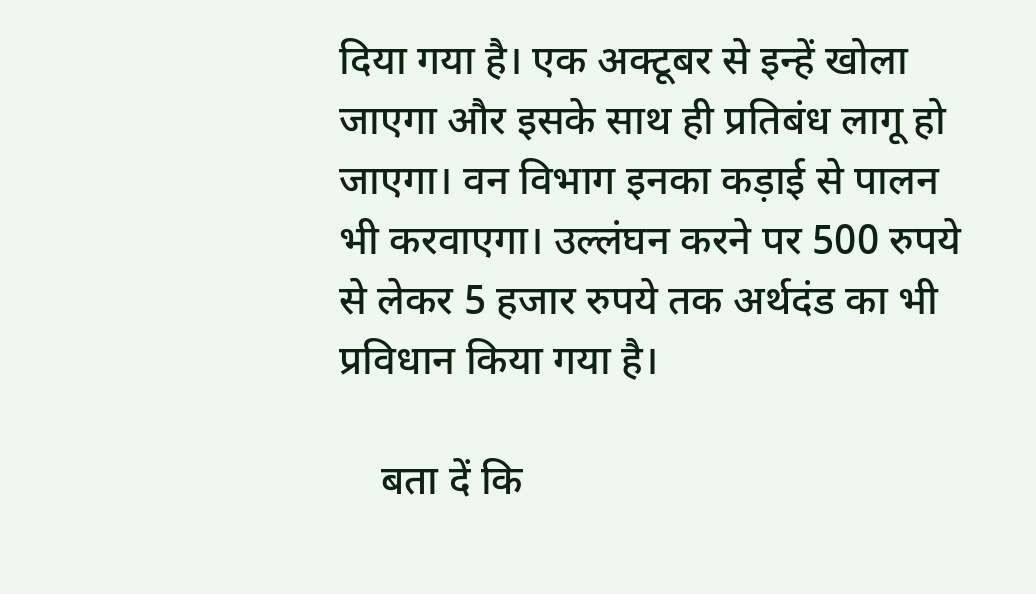दिया गया है। एक अक्टूबर से इन्हें खोला जाएगा और इसके साथ ही प्रतिबंध लागू हो जाएगा। वन विभाग इनका कड़ाई से पालन भी करवाएगा। उल्लंघन करने पर 500 रुपये से लेकर 5 हजार रुपये तक अर्थदंड का भी प्रविधान किया गया है।

    बता दें कि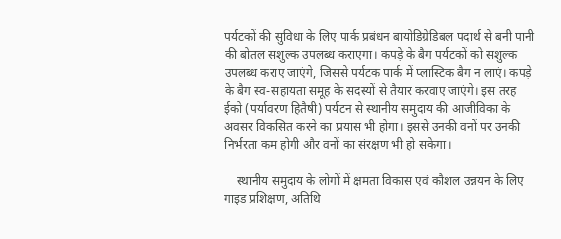पर्यटकों की सुविधा के लिए पार्क प्रबंधन बायोडिग्रेडिबल पदार्थ से बनी पानी की बोतल सशुल्क उपलब्ध कराएगा। कपड़े के बैग पर्यटकों को सशुल्क उपलब्ध कराए जाएंगे, जिससे पर्यटक पार्क में प्लास्टिक बैग न लाएं। कपड़े के बैग स्व-सहायता समूह के सदस्यों से तैयार करवाए जाएंगे। इस तरह ईको (पर्यावरण हितैषी) पर्यटन से स्थानीय समुदाय की आजीविका के अवसर विकसित करने का प्रयास भी होगा। इससे उनकी वनों पर उनकी निर्भरता कम होगी और वनों का संरक्षण भी हो सकेगा।

    स्थानीय समुदाय के लोगों में क्षमता विकास एवं कौशल उन्नयन के लिए गाइड प्रशिक्षण, अतिथि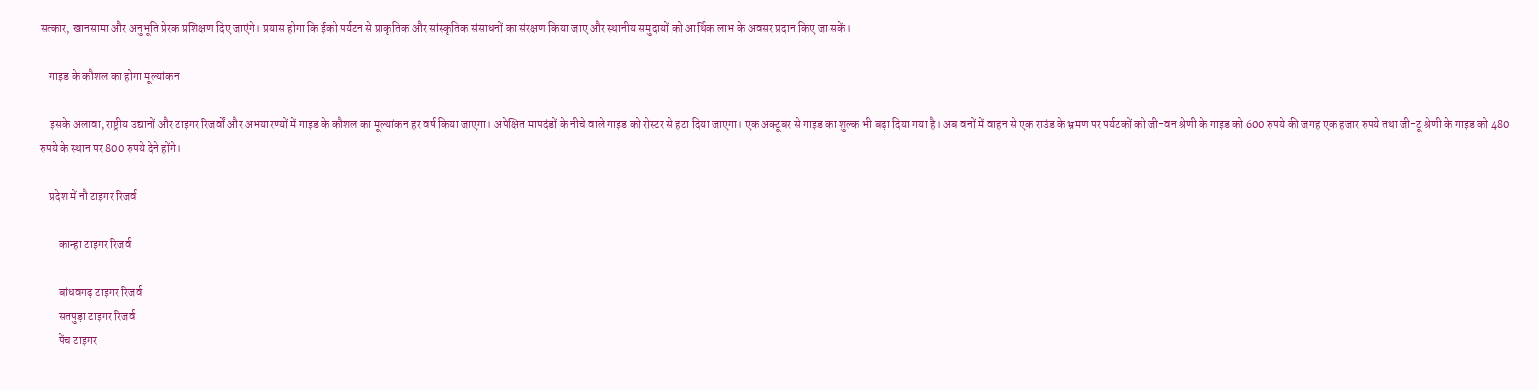सत्कार, खानसामा और अनुभूति प्रेरक प्रशिक्षण दिए जाएंगे। प्रयास होगा कि ईको पर्यटन से प्राकृतिक और सांस्कृतिक संसाधनों का संरक्षण किया जाए और स्थानीय समुदायों को आर्थिक लाभ के अवसर प्रदान किए जा सकें।

    गाइड के कौशल का होगा मूल्यांकन

    इसके अलावा, राष्ट्रीय उद्यानों और टाइगर रिजर्वों और अभयारण्यों में गाइड के कौशल का मूल्यांकन हर वर्ष किया जाएगा। अपेक्षित मापदंडों के नीचे वाले गाइड को रोस्टर से हटा दिया जाएगा। एक अक्टूबर से गाइड का शुल्क भी बढ़ा दिया गया है। अब वनों में वाहन से एक राउंड के भ्रमण पर पर्यटकों को जी-वन श्रेणी के गाइड को 600 रुपये की जगह एक हजार रुपये तथा जी-टू श्रेणी के गाइड को 480 रुपये के स्थान पर 800 रुपये देने होंगे।

    प्रदेश में नौ टाइगर रिजर्व

        कान्हा टाइगर रिजर्व

        बांधवगढ़ टाइगर रिजर्व
        सतपुड़ा टाइगर रिजर्व
        पेंच टाइगर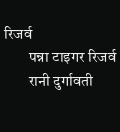रिजर्व
        पन्ना टाइगर रिजर्व
        रानी दुर्गावती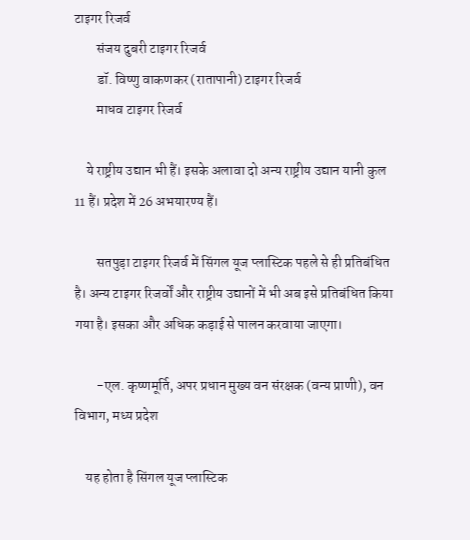टाइगर रिजर्व
        संजय दुबरी टाइगर रिजर्व
        डॉ. विष्णु वाकणकर (रातापानी) टाइगर रिजर्व
        माधव टाइगर रिजर्व

    ये राष्ट्रीय उद्यान भी हैं। इसके अलावा दो अन्य राष्ट्रीय उद्यान यानी कुल 11 हैं। प्रदेश में 26 अभयारण्य हैं।

        सतपुड़ा टाइगर रिजर्व में सिंगल यूज प्लास्टिक पहले से ही प्रतिबंधित है। अन्य टाइगर रिजर्वों और राष्ट्रीय उद्यानों में भी अब इसे प्रतिबंधित किया गया है। इसका और अधिक कड़ाई से पालन करवाया जाएगा।

        -एल. कृष्णमूर्ति, अपर प्रधान मुख्य वन संरक्षक (वन्य प्राणी), वन विभाग, मध्य प्रदेश

    यह होता है सिंगल यूज प्लास्टिक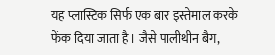यह प्लास्टिक सिर्फ एक बार इस्तेमाल करके फेंक दिया जाता है। जैसे पालीथीन बैग,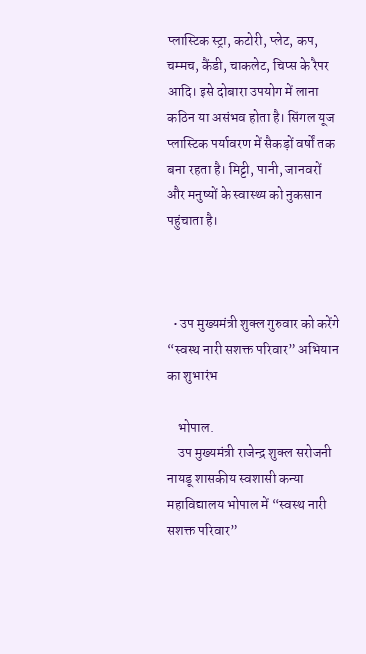प्लास्टिक स्ट्रा, कटोरी, प्लेट, कप, चम्मच, कैंडी, चाकलेट, चिप्स के रैपर आदि। इसे दोबारा उपयोग में लाना कठिन या असंभव होता है। सिंगल यूज प्लास्टिक पर्यावरण में सैकड़ों वर्षों तक बना रहता है। मिट्टी, पानी, जानवरों और मनुष्यों के स्वास्थ्य को नुकसान पहुंचाता है।



  • उप मुख्यमंत्री शुक्ल गुरुवार को करेंगे “स्वस्थ नारी सशक्त परिवार” अभियान का शुभारंभ

    भोपाल.
    उप मुख्यमंत्री राजेन्द्र शुक्ल सरोजनी नायडू शासकीय स्वशासी कन्या महाविद्यालय भोपाल में “स्वस्थ नारी सशक्त परिवार”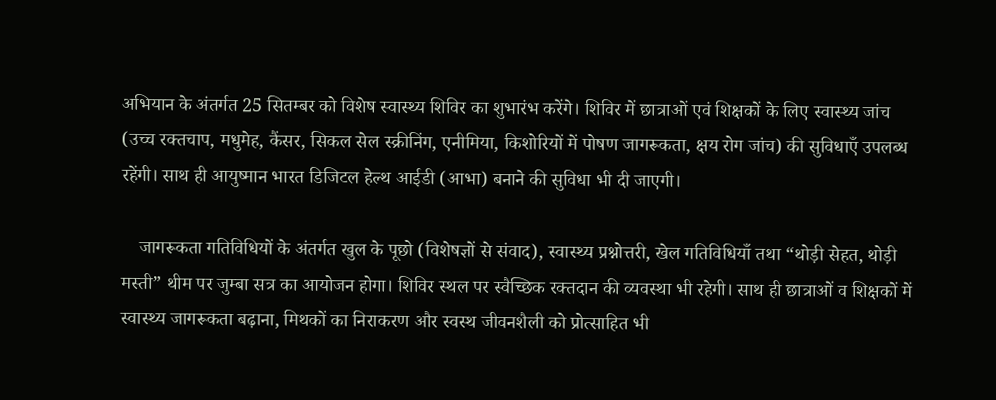अभियान के अंतर्गत 25 सितम्बर को विशेष स्वास्थ्य शिविर का शुभारंभ करेंगे। शिविर में छात्राओं एवं शिक्षकों के लिए स्वास्थ्य जांच (उच्च रक्तचाप, मधुमेह, कैंसर, सिकल सेल स्क्रीनिंग, एनीमिया, किशोरियों में पोषण जागरूकता, क्षय रोग जांच) की सुविधाएँ उपलब्ध रहेंगी। साथ ही आयुष्मान भारत डिजिटल हेल्थ आईडी (आभा) बनाने की सुविधा भी दी जाएगी।

    जागरूकता गतिविधियों के अंतर्गत खुल के पूछो (विशेषज्ञों से संवाद), स्वास्थ्य प्रश्नोत्तरी, खेल गतिविधियाँ तथा “थोड़ी सेहत, थोड़ी मस्ती” थीम पर जुम्बा सत्र का आयोजन होगा। शिविर स्थल पर स्वैच्छिक रक्तदान की व्यवस्था भी रहेगी। साथ ही छात्राओं व शिक्षकों में स्वास्थ्य जागरूकता बढ़ाना, मिथकों का निराकरण और स्वस्थ जीवनशैली को प्रोत्साहित भी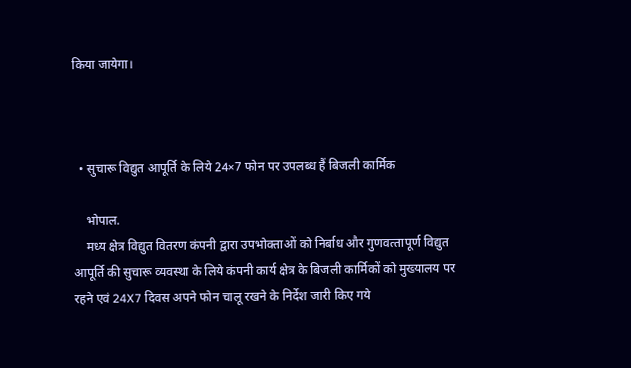किया जायेगा।



  • सुचारू विद्युत आपूर्ति के लिये 24×7 फोन पर उपलब्ध हैं बिजली कार्मिक

    भोपाल.
    मध्य क्षेत्र विद्युत वितरण कंपनी द्वारा उपभोक्‍ताओं को निर्बाध और गुणवत्‍तापूर्ण विद्युत आपूर्ति की सुचारू व्यवस्था के लिये कंपनी कार्य क्षेत्र के बिजली कार्मिकों को मुख्यालय पर रहने एवं 24X7 दिवस अपने फोन चालू रखने के निर्देश जारी किए गये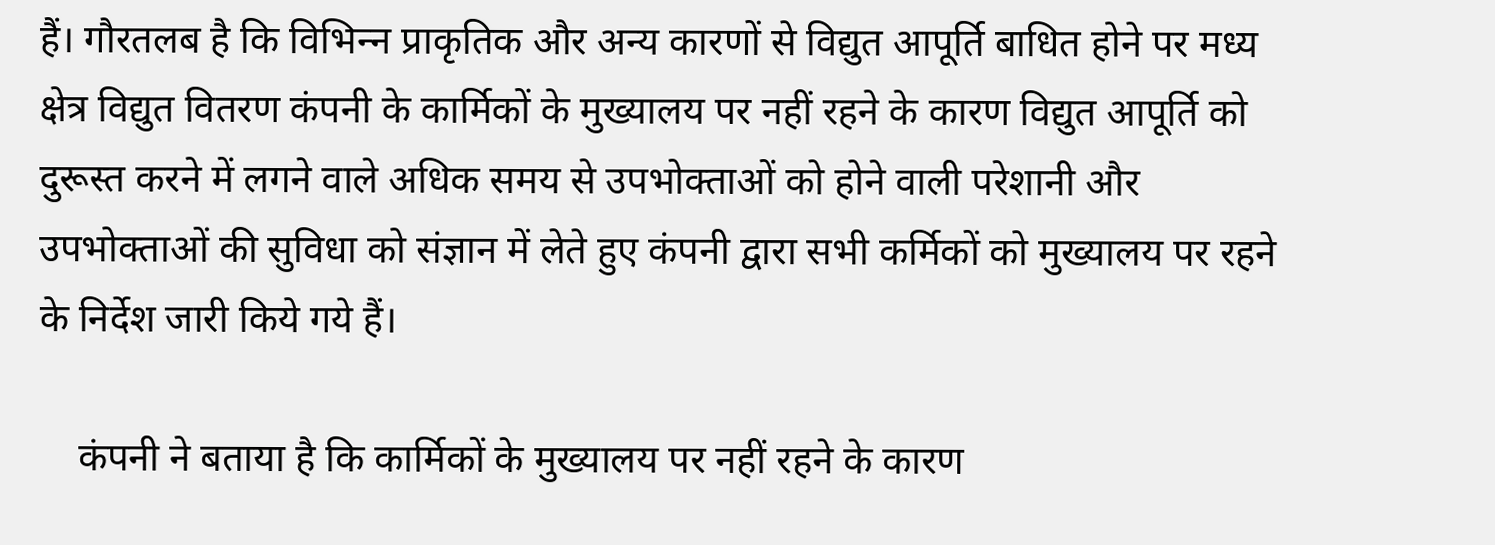हैं। गौरतलब है कि विभिन्‍न प्राकृतिक और अन्य कारणों से विद्युत आपूर्ति बाधित होने पर मध्‍य क्षेत्र विद्युत वितरण कंपनी के कार्मिकों के मुख्‍यालय पर नहीं रहने के कारण विद्युत आपूर्ति को दुरूस्त करने में लगने वाले अधिक समय से उपभोक्‍ताओं को होने वाली परेशानी और उपभोक्‍ताओं की सुविधा को संज्ञान में लेते हुए कंपनी द्वारा सभी कर्मिकों को मुख्‍यालय पर रहने के निर्देश जारी किये गये हैं।

    कंपनी ने बताया है कि कार्मिकों के मुख्‍यालय पर नहीं रहने के कारण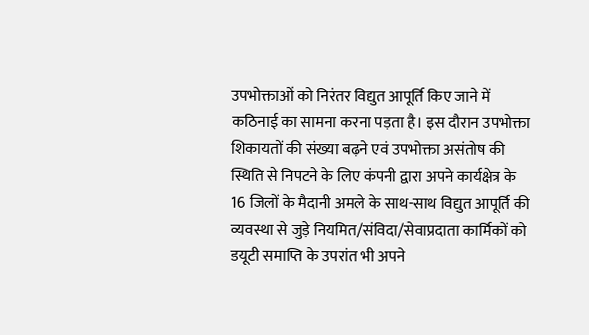उपभोक्ताओं को निरंतर विद्युत आपूर्ति किए जाने में कठिनाई का सामना करना पड़ता है। इस दौरान उपभोक्ता शिकायतों की संख्या बढ़ने एवं उपभोक्ता असंतोष की स्थिति से निपटने के लिए कंपनी द्वारा अपने कार्यक्षेत्र के 16 जिलों के मैदानी अमले के साथ-साथ विद्युत आपूर्ति की व्यवस्था से जुड़े नियमित/संविदा/सेवाप्रदाता कार्मिकों को डयूटी समाप्ति के उपरांत भी अपने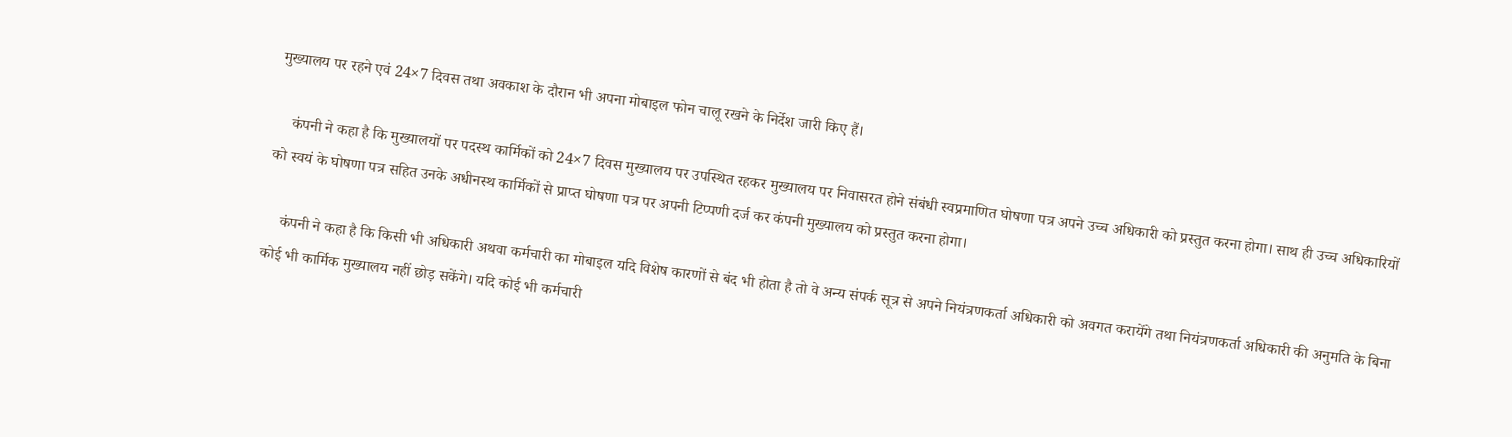मुख्यालय पर रहने एवं 24×7 दिवस तथा अवकाश के दौरान भी अपना मोबाइल फोन चालू रखने के निर्देश जारी किए हैं।

    कंपनी ने कहा है कि मुख्‍यालयों पर पदस्‍थ कार्मिकों को 24×7 दिवस मुख्‍यालय पर उपस्थित रहकर मुख्‍यालय पर निवासरत होने संबंधी स्‍वप्रमाणित घोषणा पत्र अपने उच्‍च अधिकारी को प्रस्‍तुत करना होगा। साथ ही उच्‍च अधिकारियों को स्‍वयं के घोषणा पत्र सहित उनके अधीनस्‍थ कार्मिकों से प्राप्‍त घोषणा पत्र पर अपनी टिप्‍पणी दर्ज कर कंपनी मुख्‍यालय को प्रस्‍तुत करना होगा।

    कंपनी ने कहा है कि किसी भी अधिकारी अथवा कर्मचारी का मोबाइल यदि विशेष कारणों से बंद भी होता है तो वे अन्य संपर्क सूत्र से अपने नियंत्रणकर्ता अधिकारी को अवगत करायेंगे तथा नियंत्रणकर्ता अधिकारी की अनुमति के बिना कोई भी कार्मिक मुख्यालय नहीं छोड़ सकेंगे। यदि कोई भी कर्मचारी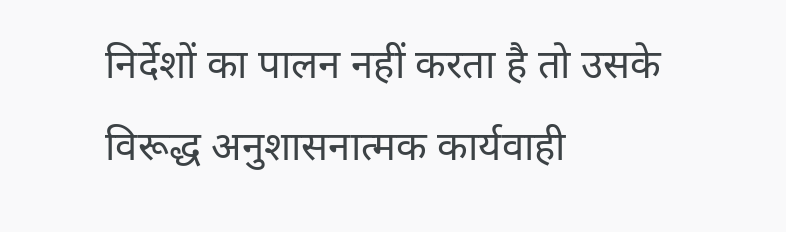निर्देशों का पालन नहीं करता है तो उसके विरूद्ध अनुशासनात्मक कार्यवाही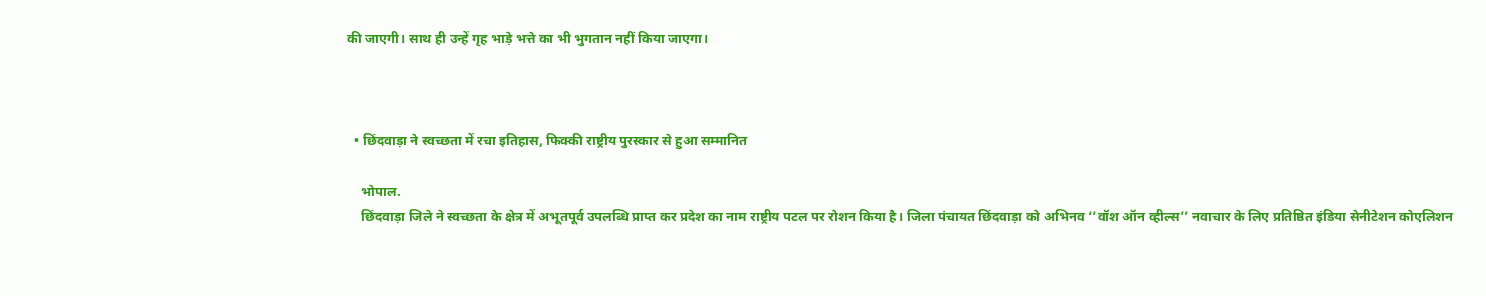की जाएगी। साथ ही उन्हें गृह भाड़े भत्ते का भी भुगतान नहीं किया जाएगा।



  • छिंदवाड़ा ने स्वच्छता में रचा इतिहास, फिक्की राष्ट्रीय पुरस्कार से हुआ सम्मानित

    भोपाल.
    छिंदवाड़ा जिले ने स्वच्छता के क्षेत्र में अभूतपूर्व उपलब्धि प्राप्त कर प्रदेश का नाम राष्ट्रीय पटल पर रोशन किया है। जिला पंचायत छिंदवाड़ा को अभिनव ‘’वॉश ऑन व्हील्स’’ नवाचार के लिए प्रतिष्ठित इंडिया सेनीटेशन कोएलिशन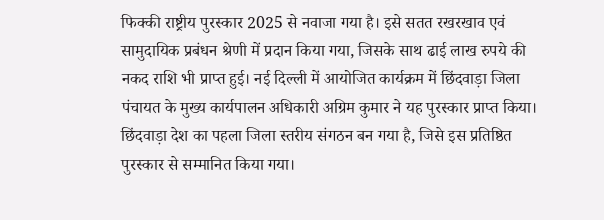फिक्की राष्ट्रीय पुरस्कार 2025 से नवाजा गया है। इसे सतत रखरखाव एवं सामुदायिक प्रबंधन श्रेणी में प्रदान किया गया, जिसके साथ ढाई लाख रुपये की नकद राशि भी प्राप्त हुई। नई दिल्ली में आयोजित कार्यक्रम में छिंदवाड़ा जिला पंचायत के मुख्य कार्यपालन अधिकारी अग्रिम कुमार ने यह पुरस्कार प्राप्त किया। छिंदवाड़ा देश का पहला जिला स्तरीय संगठन बन गया है, जिसे इस प्रतिष्ठित पुरस्कार से सम्मानित किया गया।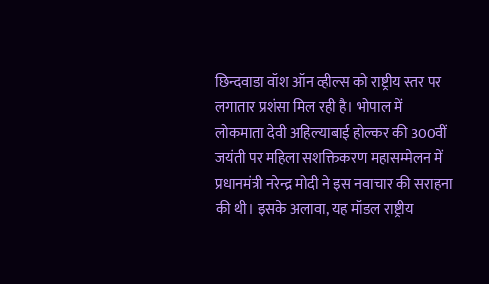छिन्दवाडा वॉश ऑन व्हील्स को राष्ट्रीय स्तर पर लगातार प्रशंसा मिल रही है। भोपाल में लोकमाता देवी अहिल्याबाई होल्कर की 300वीं जयंती पर महिला सशक्तिकरण महासम्मेलन में प्रधानमंत्री नरेन्द्र मोदी ने इस नवाचार की सराहना की थी। इसके अलावा, यह मॉडल राष्ट्रीय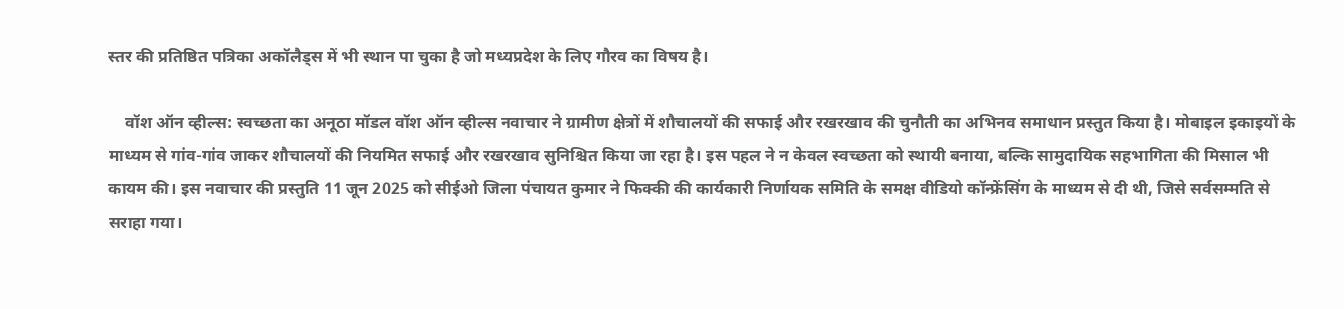स्तर की प्रतिष्ठित पत्रिका अकॉलैड्स में भी स्थान पा चुका है जो मध्यप्रदेश के लिए गौरव का विषय है।

    वॉश ऑन व्हील्स: स्वच्छता का अनूठा मॉडल वॉश ऑन व्हील्स नवाचार ने ग्रामीण क्षेत्रों में शौचालयों की सफाई और रखरखाव की चुनौती का अभिनव समाधान प्रस्तुत किया है। मोबाइल इकाइयों के माध्यम से गांव-गांव जाकर शौचालयों की नियमित सफाई और रखरखाव सुनिश्चित किया जा रहा है। इस पहल ने न केवल स्वच्छता को स्थायी बनाया, बल्कि सामुदायिक सहभागिता की मिसाल भी कायम की। इस नवाचार की प्रस्तुति 11 जून 2025 को सीईओ जिला पंचायत कुमार ने फिक्की की कार्यकारी निर्णायक समिति के समक्ष वीडियो कॉन्फ्रेंसिंग के माध्यम से दी थी, जिसे सर्वसम्मति से सराहा गया।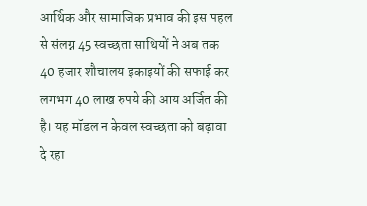आर्थिक और सामाजिक प्रभाव की इस पहल से संलग्न 45 स्वच्छता साथियों ने अब तक 40 हजार शौचालय इकाइयों की सफाई कर लगभग 40 लाख रुपये की आय अर्जित की है। यह मॉडल न केवल स्वच्छता को बढ़ावा दे रहा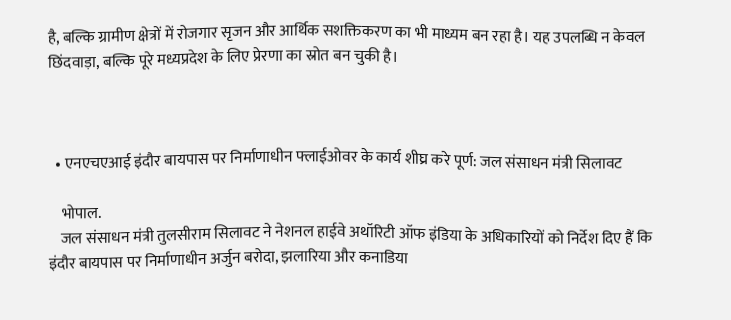है, बल्कि ग्रामीण क्षेत्रों में रोजगार सृजन और आर्थिक सशक्तिकरण का भी माध्यम बन रहा है। यह उपलब्धि न केवल छिंदवाड़ा, बल्कि पूरे मध्यप्रदेश के लिए प्रेरणा का स्रोत बन चुकी है।



  • एनएचएआई इंदौर बायपास पर निर्माणाधीन फ्लाईओवर के कार्य शीघ्र करे पूर्ण: जल संसाधन मंत्री सिलावट

    भोपाल.
    जल संसाधन मंत्री तुलसीराम सिलावट ने नेशनल हाईवे अथॉरिटी ऑफ इंडिया के अधिकारियों को निर्देश दिए हैं कि इंदौर बायपास पर निर्माणाधीन अर्जुन बरोदा, झलारिया और कनाडिया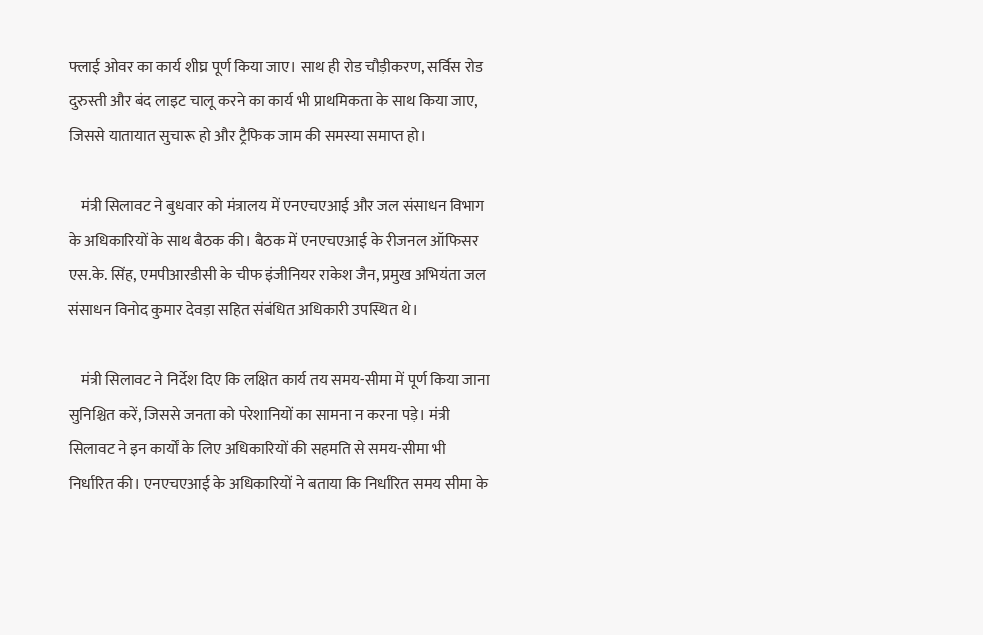फ्लाई ओवर का कार्य शीघ्र पूर्ण किया जाए। साथ ही रोड चौड़ीकरण, सर्विस रोड दुरुस्ती और बंद लाइट चालू करने का कार्य भी प्राथमिकता के साथ किया जाए, जिससे यातायात सुचारू हो और ट्रैफिक जाम की समस्या समाप्त हो।

    मंत्री सिलावट ने बुधवार को मंत्रालय में एनएचएआई और जल संसाधन विभाग के अधिकारियों के साथ बैठक की। बैठक में एनएचएआई के रीजनल ऑफिसर एस.के. सिंह, एमपीआरडीसी के चीफ इंजीनियर राकेश जैन, प्रमुख अभियंता जल संसाधन विनोद कुमार देवड़ा सहित संबंधित अधिकारी उपस्थित थे।

    मंत्री सिलावट ने निर्देश दिए कि लक्षित कार्य तय समय-सीमा में पूर्ण किया जाना सुनिश्चित करें, जिससे जनता को परेशानियों का सामना न करना पड़े। मंत्री सिलावट ने इन कार्यों के लिए अधिकारियों की सहमति से समय-सीमा भी निर्धारित की। एनएचएआई के अधिकारियों ने बताया कि निर्धारित समय सीमा के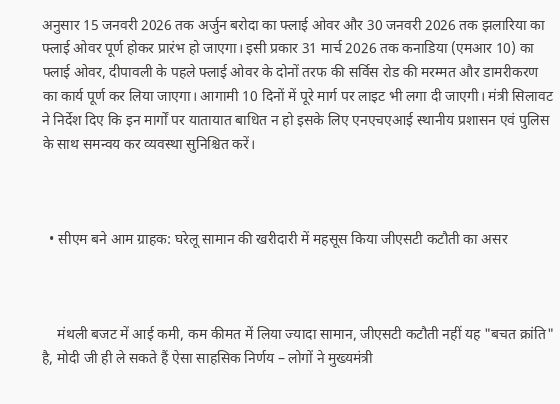अनुसार 15 जनवरी 2026 तक अर्जुन बरोदा का फ्लाई ओवर और 30 जनवरी 2026 तक झलारिया का फ्लाई ओवर पूर्ण होकर प्रारंभ हो जाएगा। इसी प्रकार 31 मार्च 2026 तक कनाडिया (एमआर 10) का फ्लाई ओवर, दीपावली के पहले फ्लाई ओवर के दोनों तरफ की सर्विस रोड की मरम्मत और डामरीकरण का कार्य पूर्ण कर लिया जाएगा। आगामी 10 दिनों में पूरे मार्ग पर लाइट भी लगा दी जाएगी। मंत्री सिलावट ने निर्देश दिए कि इन मार्गों पर यातायात बाधित न हो इसके लिए एनएचएआई स्थानीय प्रशासन एवं पुलिस के साथ समन्वय कर व्यवस्था सुनिश्चित करें।



  • सीएम बने आम ग्राहक: घरेलू सामान की खरीदारी में महसूस किया जीएसटी कटौती का असर



    मंथली बजट में आई कमी, कम कीमत में लिया ज्यादा सामान, जीएसटी कटौती नहीं यह "बचत क्रांति" है, मोदी जी ही ले सकते हैं ऐसा साहसिक निर्णय – लोगों ने मुख्यमंत्री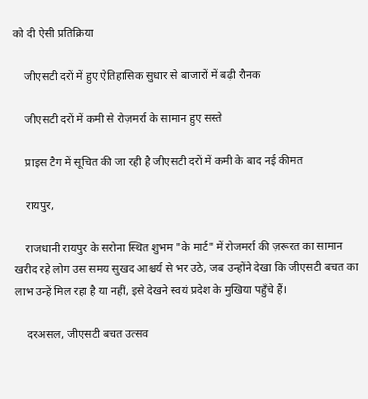को दी ऐसी प्रतिक्रिया

    जीएसटी दरों में हुए ऐतिहासिक सुधार से बाजारों में बढ़ी रौनक

    जीएसटी दरों में कमी से रोज़मर्रा के सामान हुए सस्ते

    प्राइस टैग में सूचित की जा रही है जीएसटी दरों में कमी के बाद नई कीमत

    रायपुर,

    राजधानी रायपुर के सरोना स्थित शुभम "के मार्ट" में रोजमर्रा की ज़रूरत का सामान खरीद रहे लोग उस समय सुखद आश्चर्य से भर उठे, जब उन्होंने देखा कि जीएसटी बचत का लाभ उन्हें मिल रहा है या नहीं, इसे देखने स्वयं प्रदेश के मुखिया पहुँचे हैं।

    दरअसल, जीएसटी बचत उत्सव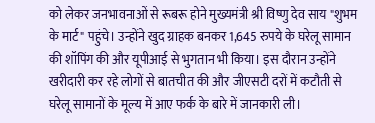को लेकर जनभावनाओं से रूबरू होने मुख्यमंत्री श्री विष्णु देव साय "शुभम के मार्ट" पहुंचे। उन्होंने खुद ग्राहक बनकर 1,645 रुपये के घरेलू सामान की शॉपिंग की और यूपीआई से भुगतान भी किया। इस दौरान उन्होंने खरीदारी कर रहे लोगों से बातचीत की और जीएसटी दरों में कटौती से घरेलू सामानों के मूल्य में आए फर्क के बारे में जानकारी ली।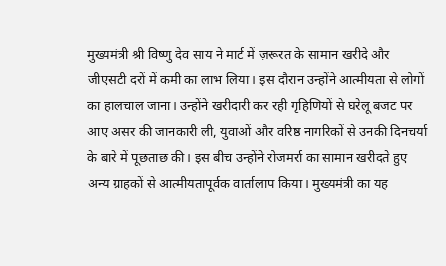मुख्यमंत्री श्री विष्णु देव साय ने मार्ट में ज़रूरत के सामान खरीदे और जीएसटी दरों में कमी का लाभ लिया। इस दौरान उन्होंने आत्मीयता से लोगों का हालचाल जाना। उन्होंने खरीदारी कर रही गृहिणियों से घरेलू बजट पर आए असर की जानकारी ली, युवाओं और वरिष्ठ नागरिकों से उनकी दिनचर्या के बारे में पूछताछ की। इस बीच उन्होंने रोजमर्रा का सामान खरीदते हुए अन्य ग्राहकों से आत्मीयतापूर्वक वार्तालाप किया। मुख्यमंत्री का यह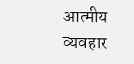आत्मीय व्यवहार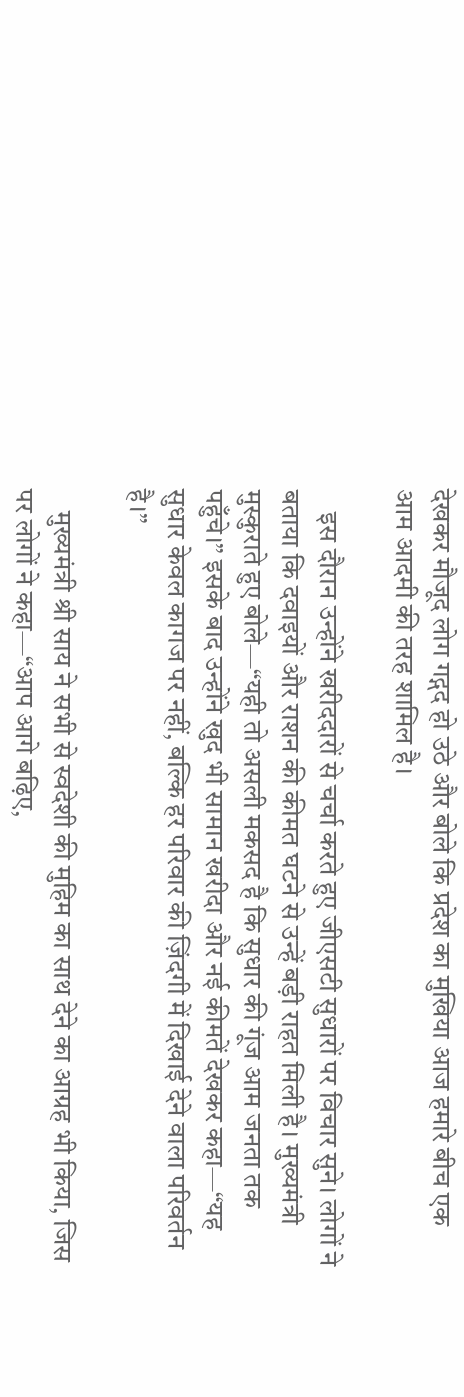देखकर मौजूद लोग गद्गद हो उठे और बोले कि प्रदेश का मुखिया आज हमारे बीच एक आम आदमी की तरह शामिल है।

    इस दौरान उन्होंने खरीददारों से चर्चा करते हुए जीएसटी सुधारों पर विचार सुने। लोगों ने बताया कि दवाइयों और राशन की कीमत घटने से उन्हें बड़ी राहत मिली है। मुख्यमंत्री मुस्कुराते हुए बोले—“यही तो असली मकसद है कि सुधार की गूंज आम जनता तक पहुँचे।” इसके बाद उन्होंने खुद भी सामान खरीदा और नई कीमतें देखकर कहा—“यह सुधार केवल कागज पर नहीं, बल्कि हर परिवार की ज़िंदगी में दिखाई देने वाला परिवर्तन है।”

    मुख्यमंत्री श्री साय ने सभी से स्वदेशी की मुहिम का साथ देने का आग्रह भी किया, जिस पर लोगों ने कहा—“आप आगे बढ़िए,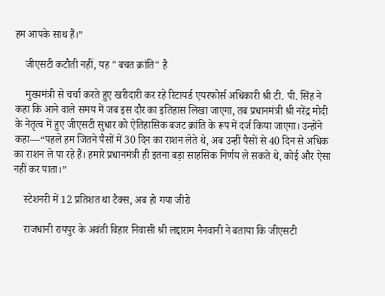हम आपके साथ हैं।”

    जीएसटी कटौती नहीं, यह "बचत क्रांति" है

    मुख्यमंत्री से चर्चा करते हुए खरीदारी कर रहे रिटायर्ड एयरफोर्स अधिकारी श्री टी. पी. सिंह ने कहा कि आने वाले समय में जब इस दौर का इतिहास लिखा जाएगा, तब प्रधानमंत्री श्री नरेंद्र मोदी के नेतृत्व में हुए जीएसटी सुधार को ऐतिहासिक बजट क्रांति के रूप में दर्ज किया जाएगा। उन्होंने कहा—“पहले हम जितने पैसों में 30 दिन का राशन लेते थे, अब उन्हीं पैसों से 40 दिन से अधिक का राशन ले पा रहे हैं। हमारे प्रधानमंत्री ही इतना बड़ा साहसिक निर्णय ले सकते थे, कोई और ऐसा नहीं कर पाता।”

    स्टेशनरी में 12 प्रतिशत था टैक्स, अब हो गया जीरो

    राजधानी रायपुर के अवंती विहार निवासी श्री लद्दाराम नैनवानी ने बताया कि जीएसटी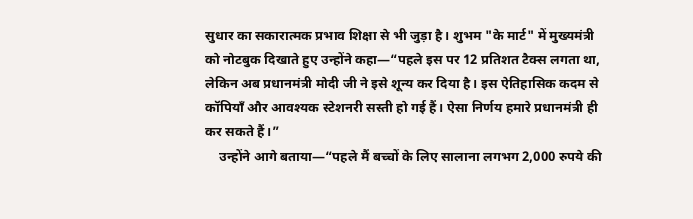सुधार का सकारात्मक प्रभाव शिक्षा से भी जुड़ा है। शुभम "के मार्ट" में मुख्यमंत्री को नोटबुक दिखाते हुए उन्होंने कहा—“पहले इस पर 12 प्रतिशत टैक्स लगता था, लेकिन अब प्रधानमंत्री मोदी जी ने इसे शून्य कर दिया है। इस ऐतिहासिक कदम से कॉपियाँ और आवश्यक स्टेशनरी सस्ती हो गई हैं। ऐसा निर्णय हमारे प्रधानमंत्री ही कर सकते हैं।”
    उन्होंने आगे बताया—“पहले मैं बच्चों के लिए सालाना लगभग 2,000 रुपये की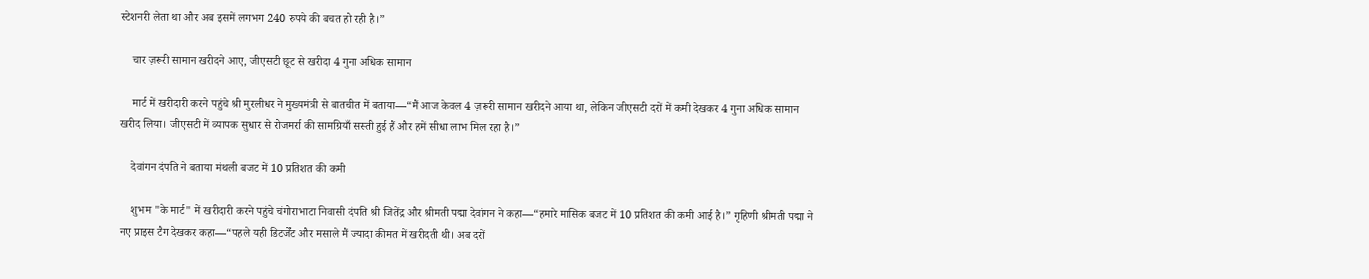स्टेशनरी लेता था और अब इसमें लगभग 240 रुपये की बचत हो रही है।”

    चार ज़रूरी सामान खरीदने आए, जीएसटी छूट से खरीदा 4 गुना अधिक सामान

    मार्ट में खरीदारी करने पहुंचे श्री मुरलीधर ने मुख्यमंत्री से बातचीत में बताया—“मैं आज केवल 4 ज़रूरी सामान खरीदने आया था, लेकिन जीएसटी दरों में कमी देखकर 4 गुना अधिक सामान खरीद लिया। जीएसटी में व्यापक सुधार से रोजमर्रा की सामग्रियाँ सस्ती हुई हैं और हमें सीधा लाभ मिल रहा है।”

    देवांगन दंपति ने बताया मंथली बजट में 10 प्रतिशत की कमी

    शुभम "के मार्ट" में खरीदारी करने पहुंचे चंगोराभाटा निवासी दंपति श्री जितेंद्र और श्रीमती पद्मा देवांगन ने कहा—“हमारे मासिक बजट में 10 प्रतिशत की कमी आई है।” गृहिणी श्रीमती पद्मा ने नए प्राइस टैग देखकर कहा—“पहले यही डिटर्जेंट और मसाले मैं ज्यादा कीमत में खरीदती थी। अब दरों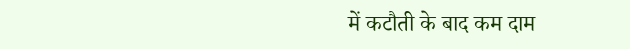में कटौती के बाद कम दाम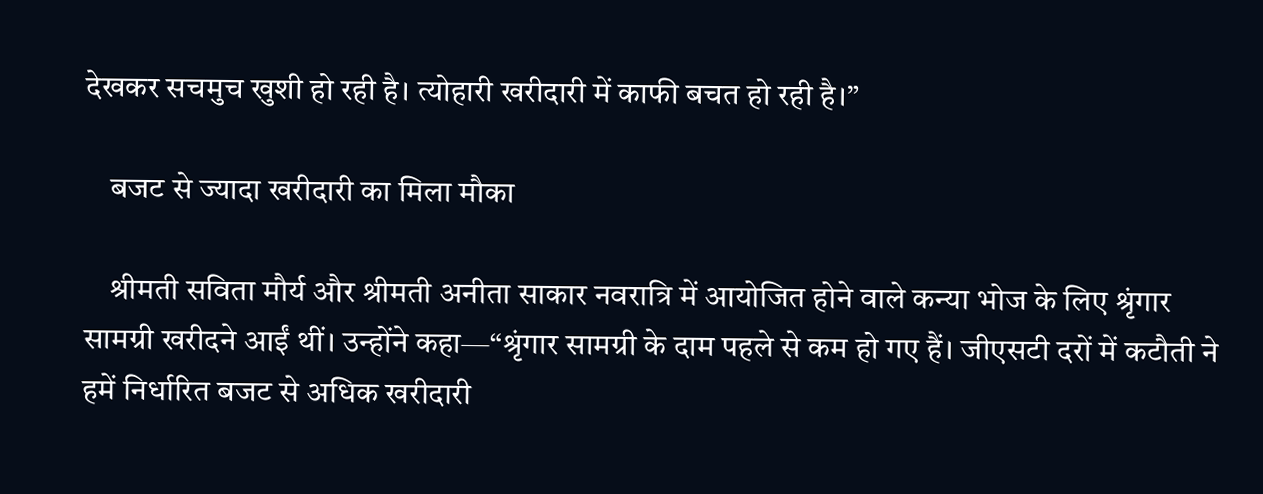देखकर सचमुच खुशी हो रही है। त्योहारी खरीदारी में काफी बचत हो रही है।”

    बजट से ज्यादा खरीदारी का मिला मौका

    श्रीमती सविता मौर्य और श्रीमती अनीता साकार नवरात्रि में आयोजित होने वाले कन्या भोज के लिए श्रृंगार सामग्री खरीदने आईं थीं। उन्होंने कहा—“श्रृंगार सामग्री के दाम पहले से कम हो गए हैं। जीएसटी दरों में कटौती ने हमें निर्धारित बजट से अधिक खरीदारी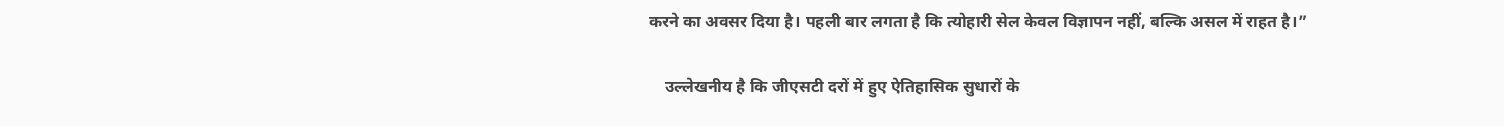करने का अवसर दिया है। पहली बार लगता है कि त्योहारी सेल केवल विज्ञापन नहीं, बल्कि असल में राहत है।”

    उल्लेखनीय है कि जीएसटी दरों में हुए ऐतिहासिक सुधारों के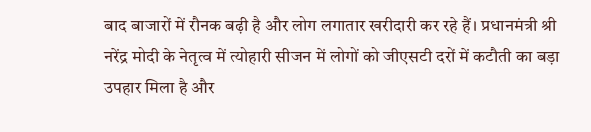बाद बाजारों में रौनक बढ़ी है और लोग लगातार खरीदारी कर रहे हैं। प्रधानमंत्री श्री नरेंद्र मोदी के नेतृत्व में त्योहारी सीजन में लोगों को जीएसटी दरों में कटौती का बड़ा उपहार मिला है और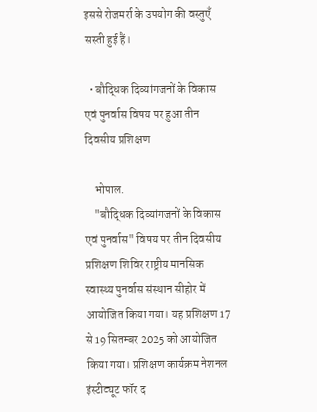इससे रोजमर्रा के उपयोग की वस्तुएँ सस्ती हुई हैं।

  • बौद्धिक दिव्यांगजनों के विकास एवं पुनर्वास विषय पर हुआ तीन दिवसीय प्रशिक्षण

    भोपाल.
    "बौद्धिक दिव्यांगजनों के विकास एवं पुनर्वास" विषय पर तीन दिवसीय प्रशिक्षण शिविर राष्ट्रीय मानसिक स्वास्थ्य पुनर्वास संस्थान सीहोर में आयोजित किया गया। यह प्रशिक्षण 17 से 19 सितम्बर 2025 को आयोजित किया गया। प्रशिक्षण कार्यक्रम नेशनल इंस्टीट्यूट फॉर द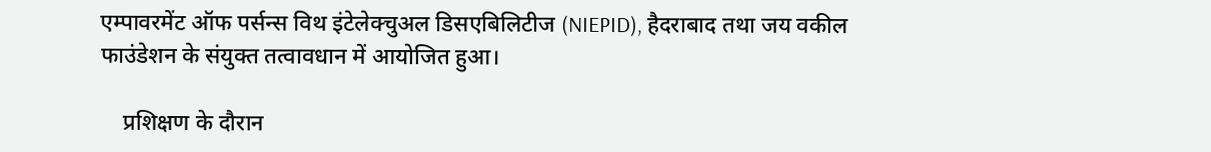एम्पावरमेंट ऑफ पर्सन्स विथ इंटेलेक्चुअल डिसएबिलिटीज (NIEPID), हैदराबाद तथा जय वकील फाउंडेशन के संयुक्त तत्वावधान में आयोजित हुआ।

    प्रशिक्षण के दौरान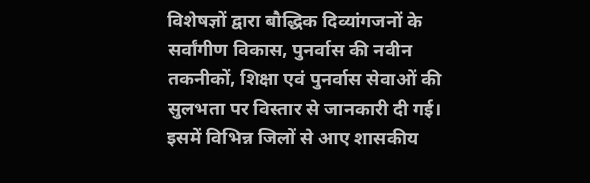विशेषज्ञों द्वारा बौद्धिक दिव्यांगजनों के सर्वांगीण विकास, पुनर्वास की नवीन तकनीकों, शिक्षा एवं पुनर्वास सेवाओं की सुलभता पर विस्तार से जानकारी दी गई। इसमें विभिन्न जिलों से आए शासकीय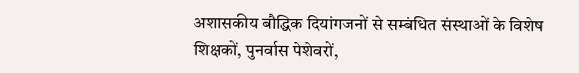अशासकीय बौद्धिक दियांगजनों से सम्बंधित संस्थाओं के विशेष शिक्षकों, पुनर्वास पेशेवरों,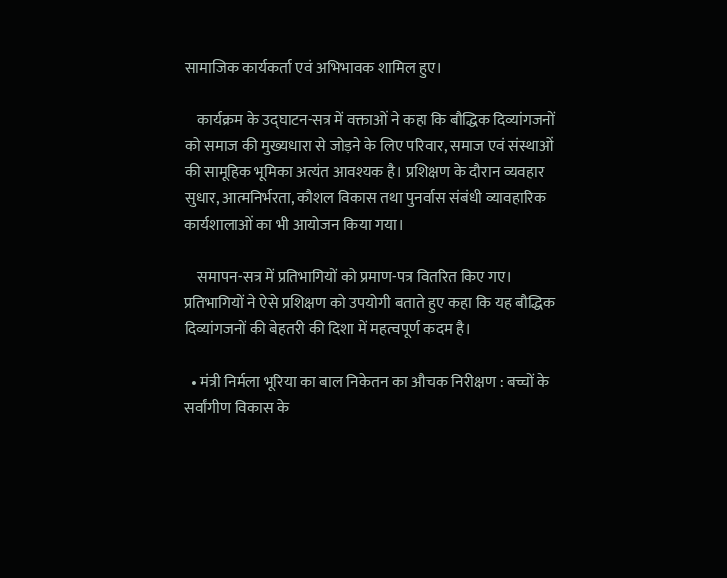सामाजिक कार्यकर्ता एवं अभिभावक शामिल हुए।

    कार्यक्रम के उद्घाटन-सत्र में वक्ताओं ने कहा कि बौद्धिक दिव्यांगजनों को समाज की मुख्यधारा से जोड़ने के लिए परिवार, समाज एवं संस्थाओं की सामूहिक भूमिका अत्यंत आवश्यक है। प्रशिक्षण के दौरान व्यवहार सुधार, आत्मनिर्भरता, कौशल विकास तथा पुनर्वास संबंधी व्यावहारिक कार्यशालाओं का भी आयोजन किया गया।

    समापन-सत्र में प्रतिभागियों को प्रमाण-पत्र वितरित किए गए। प्रतिभागियों ने ऐसे प्रशिक्षण को उपयोगी बताते हुए कहा कि यह बौद्धिक दिव्यांगजनों की बेहतरी की दिशा में महत्वपूर्ण कदम है।

  • मंत्री निर्मला भूरिया का बाल निकेतन का औचक निरीक्षण : बच्चों के सर्वांगीण विकास के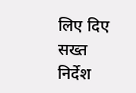लिए दिए सख्त निर्देश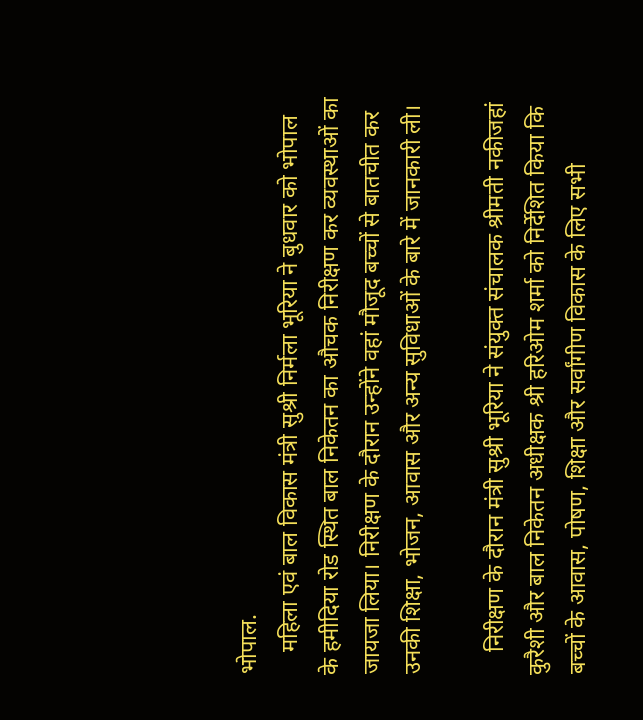भोपाल.
    महिला एवं बाल विकास मंत्री सुश्री निर्मला भूरिया ने बुधवार को भोपाल के हमीदिया रोड स्थित बाल निकेतन का औचक निरीक्षण कर व्यवस्थाओं का जायजा लिया। निरीक्षण के दौरान उन्होंने वहां मौजूद बच्चों से बातचीत कर उनकी शिक्षा, भोजन, आवास और अन्य सुविधाओं के बारे में जानकारी ली।

    निरीक्षण के दौरान मंत्री सुश्री भूरिया ने संयुक्त संचालक श्रीमती नकीजहां कुरैशी और बाल निकेतन अधीक्षक श्री हरिओम शर्मा को निर्देशित किया कि बच्चों के आवास, पोषण, शिक्षा और सर्वांगीण विकास के लिए सभी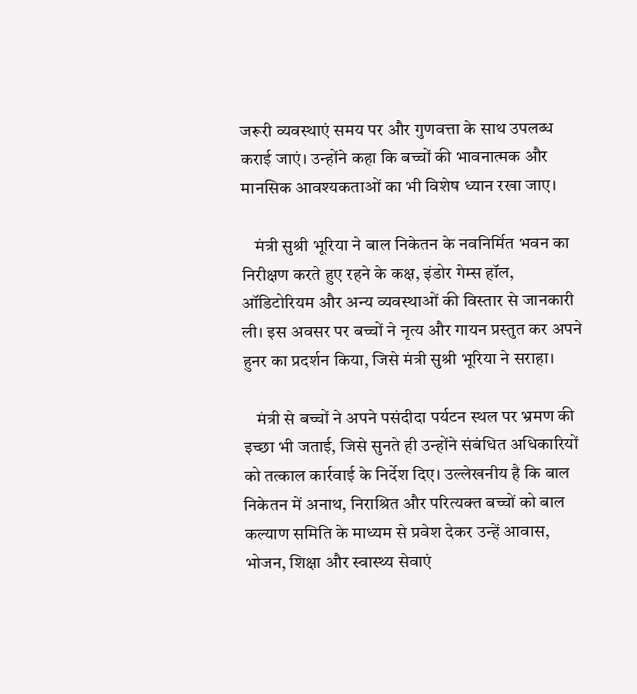जरूरी व्यवस्थाएं समय पर और गुणवत्ता के साथ उपलब्ध कराई जाएं। उन्होंने कहा कि बच्चों की भावनात्मक और मानसिक आवश्यकताओं का भी विशेष ध्यान रखा जाए।

    मंत्री सुश्री भूरिया ने बाल निकेतन के नवनिर्मित भवन का निरीक्षण करते हुए रहने के कक्ष, इंडोर गेम्स हॉल, ऑडिटोरियम और अन्य व्यवस्थाओं की विस्तार से जानकारी ली। इस अवसर पर बच्चों ने नृत्य और गायन प्रस्तुत कर अपने हुनर का प्रदर्शन किया, जिसे मंत्री सुश्री भूरिया ने सराहा।

    मंत्री से बच्चों ने अपने पसंदीदा पर्यटन स्थल पर भ्रमण की इच्छा भी जताई, जिसे सुनते ही उन्होंने संबंधित अधिकारियों को तत्काल कार्रवाई के निर्देश दिए। उल्लेखनीय है कि बाल निकेतन में अनाथ, निराश्रित और परित्यक्त बच्चों को बाल कल्याण समिति के माध्यम से प्रवेश देकर उन्हें आवास, भोजन, शिक्षा और स्वास्थ्य सेवाएं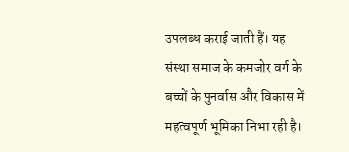उपलब्ध कराई जाती हैं। यह संस्था समाज के कमजोर वर्ग के बच्चों के पुनर्वास और विकास में महत्वपूर्ण भूमिका निभा रही है।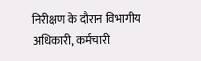निरीक्षण के दौरान विभागीय अधिकारी, कर्मचारी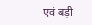एवं बड़ी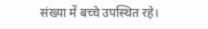संख्या में बच्चे उपस्थित रहे।